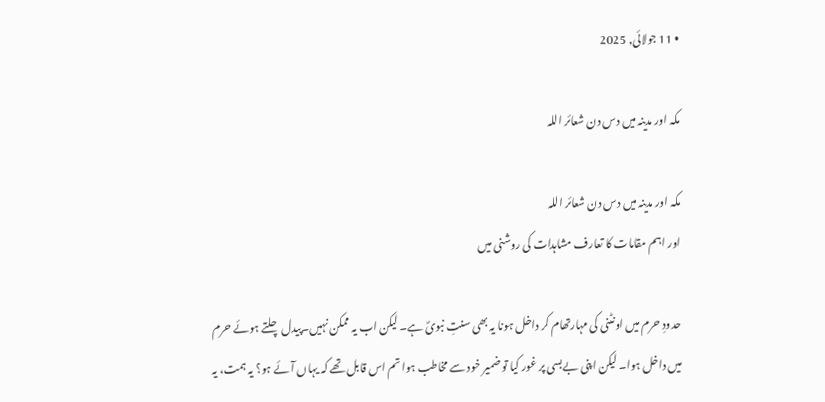• 11 جولائی, 2025

مکہ اور مدینہ میں دس دن شعائر اللہ

مکہ اور مدینہ میں دس دن شعائر اللہ
اور اہم مقامات کا تعارف مشاہدات کی روشنی میں

حدودِ حرم میں اونٹنی کی مہارتھام کر داخل ہونا یہ بھی سنتِ نبویؐ ہے۔ لیکن اب یہ ممکن نہیں۔پیدل چلتے ہوئے حرم میں داخل ہوا۔ لیکن اپنی بےبسی پر غور کیا تو ضمیر خود سے مخاطب ہوا تم اس قابل تھے کہ یہاں آئے ہو؟ یہ ہمت، یہ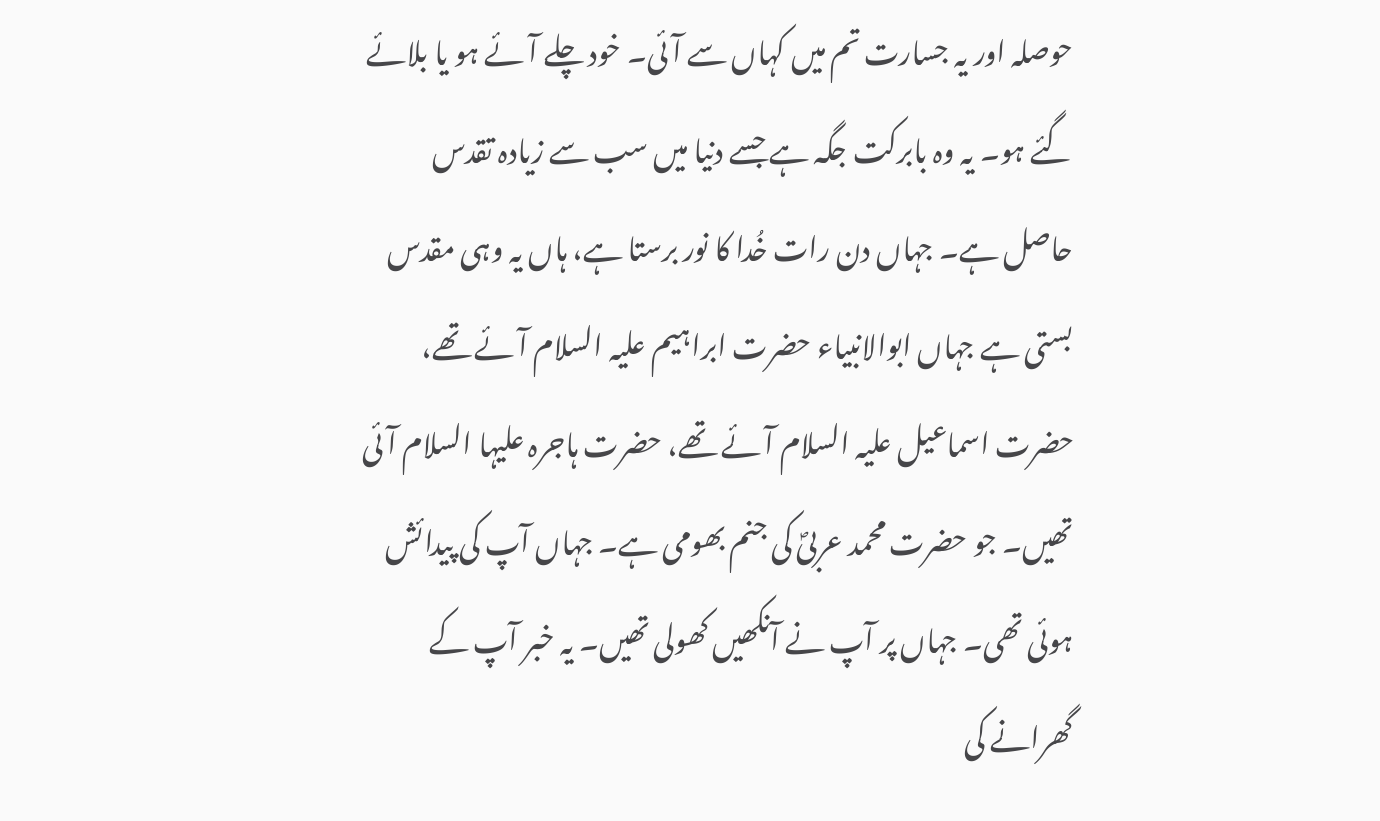حوصلہ اور یہ جسارت تم میں کہاں سے آئی۔ خود چلے آئے ہو یا بلائے گئے ہو۔ یہ وہ بابرکت جگہ ہے جسے دنیا میں سب سے زیادہ تقدس حاصل ہے۔ جہاں دن رات خُدا کا نور برستا ہے، ہاں یہ وہی مقدس بستی ہے جہاں ابوالانبیاء حضرت ابراہیم علیہ السلام آئے تھے، حضرت اسماعیل علیہ السلام آئے تھے، حضرت ہاجرہ علیہا السلام آئی تھیں۔ جو حضرت محمد عربیؐ کی جنم بھومی ہے۔ جہاں آپ کی پیدائش ہوئی تھی۔ جہاں پر آپ نے آنکھیں کھولی تھیں۔ یہ خبر آپ کے گھرانے کی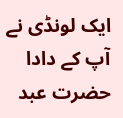ایک لونڈی نے آپ کے دادا حضرت عبد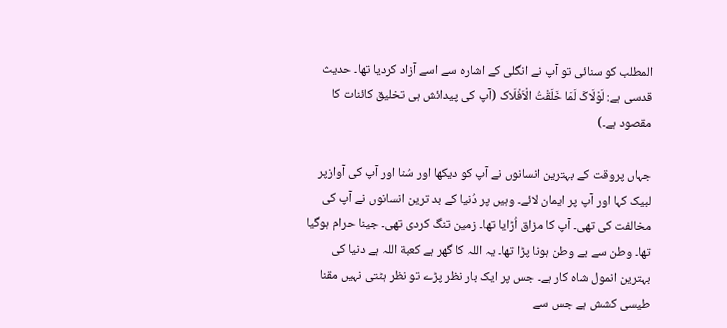المطلب کو سنائی تو آپ نے انگلی کے اشارہ سے اسے آزاد کردیا تھا۔ حدیث قدسی ہے: لَوْلَاکَ لَمَا خَلَقْتُ الْاَفْلَاک (آپ کی پیدائش ہی تخلیق کائنات کا مقصود ہے۔)

جہاں پروقت کے بہترین انسانوں نے آپ کو دیکھا اور سُنا اور آپ کی آوازپر لبیک کہا اور آپ پر ایمان لائے۔ وہیں پر دُنیا کے بد ترین انسانوں نے آپ کی مخالفت کی تھی۔ آپ کا مزاق اُڑایا تھا۔ زمین تنگ کردی تھی۔ جینا حرام ہوگیا تھا۔ وطن سے بے وطن ہونا پڑا تھا۔ یہ اللہ کا گھر ہے کعبة اللہ ہے دنیا کی بہترین انمول شاہ کار ہے۔ جس پر ایک بار نظر پڑے تو نظر ہٹتی نہیں مقنا طیسی کشش ہے جس سے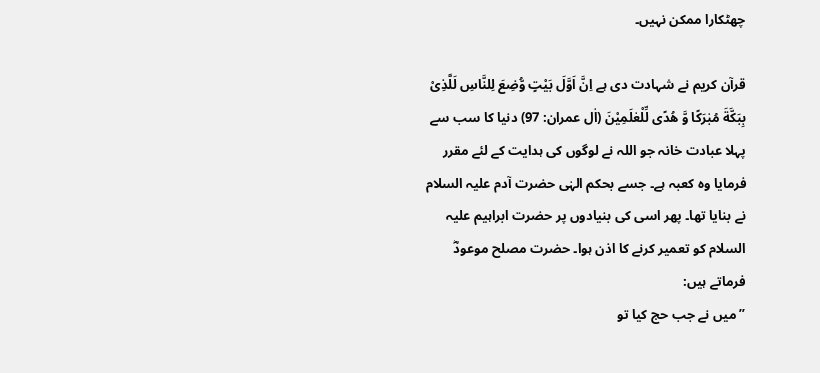چھٹکارا ممکن نہیں۔

قرآن کریم نے شہادت دی ہے اِنَّ اَوَّلَ بَیْتٍ وُّضِعَ لِلنَّاسِ لَلَّذِیْ بِبَكَّةَ مُبٰرَكًا وَّ هُدًى لِّلْعٰلَمِیْنَ (اٰل عمران: 97) دنیا کا سب سے پہلا عبادت خانہ جو اللہ نے لوگوں کی ہدایت کے لئے مقرر فرمایا وہ کعبہ ہے۔ جسے بحکم الہٰی حضرت آدم علیہ السلام نے بنایا تھا۔ پھر اسی کی بنیادوں پر حضرت ابراہیم علیہ السلام کو تعمیر کرنے کا اذن ہوا۔ حضرت مصلح موعودؓ فرماتے ہیں:
’’میں نے جب حج کیا تو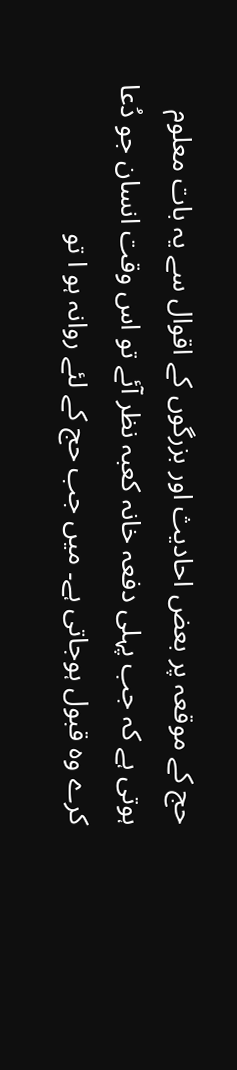حج کے موقعہ پر بعض احادیث اور بزرگوں کے اقوال سے یہ بات معلوم ہوتی ہے کہ جب پہلی دفعہ خانہ کعبہ نظر آئے تو اس وقت انسان جو دُعا کرے وہ قبول ہوجاتی ہے۔ میں جب حج کے لئے روانہ ہو ا تو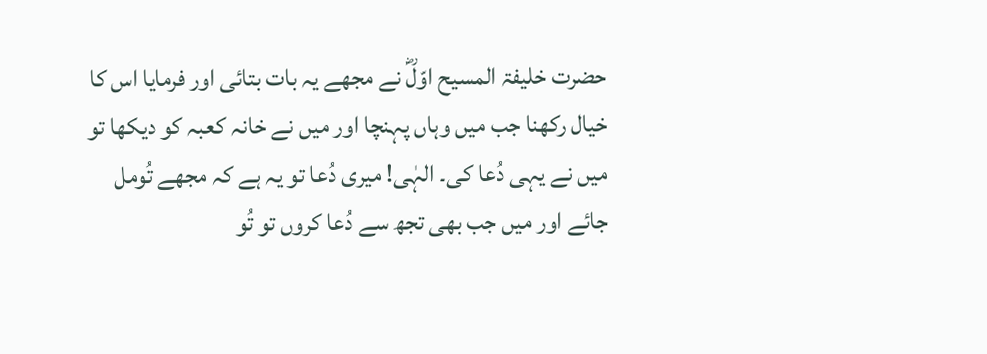حضرت خلیفۃ المسیح اوّلؓ نے مجھے یہ بات بتائی اور فرمایا اس کا خیال رکھنا جب میں وہاں پہنچا اور میں نے خانہ کعبہ کو دیکھا تو میں نے یہی دُعا کی۔ الہٰی! میری دُعا تو یہ ہے کہ مجھے تُومل جائے اور میں جب بھی تجھ سے دُعا کروں تو تُو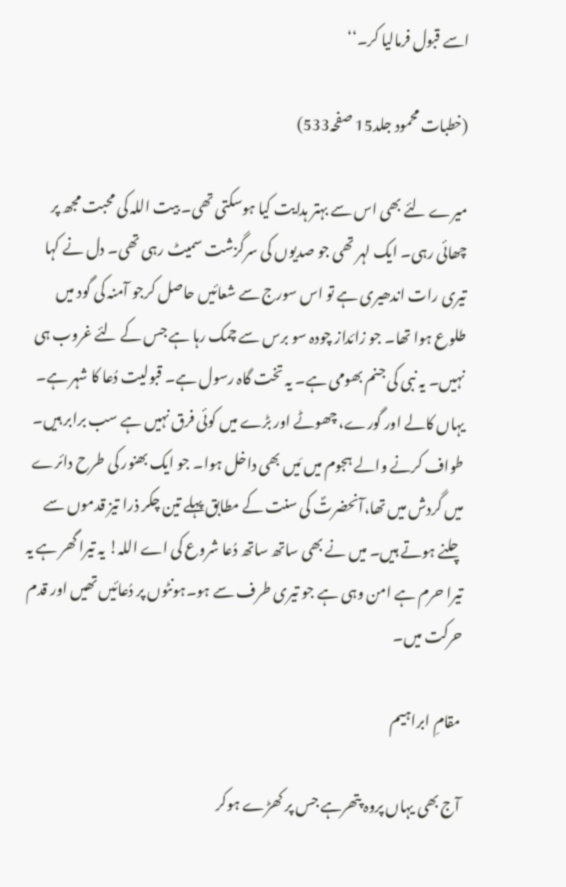اسے قبول فرمالیا کر۔‘‘

(خطبات محمود جلد15 صفحہ533)

میرے لئے بھی اس سے بہتر ہدایت کیا ہوسکتی تھی۔ بیت اللہ کی محبت مجھ پر چھائی رہی۔ ایک لہر تھی جو صدیوں کی سرگزشت سمیٹ رہی تھی۔ دل نے کہا تیری رات اندھیری ہے تو اس سورج سے شعائیں حاصل کرجو آمنہ کی گود میں طلوع ہوا تھا۔ جو زائداز چودہ سو برس سے چمک رہا ہے جس کے لئے غروب ہی نہیں۔ یہ نبی کی جنم بھومی ہے۔ یہ تخت گاہ رسول ہے۔ قبولیت دُعا کا شہر ہے۔ یہاں کالے اور گورے، چھوٹے اور بڑے میں کوئی فرق نہیں ہے سب برابر ہیں۔ طواف کرنے والے ہجوم میں مَیں بھی داخل ہوا۔ جو ایک بھنور کی طرح دائرے میں گردش میں تھا،آنحضرتؐ کی سنت کے مطابق پہلے تین چکر ذرا تیز قدموں سے چلنے ہوتے ہیں۔ میں نے بھی ساتھ ساتھ دُعا شروع کی اے اللہ! یہ تیرا گھر ہے یہ تیرا حرم ہے امن وہی ہے جو تیری طرف سے ہو۔ہونٹوں پر دُعائیں تھیں اور قدم حرکت میں۔

مقامِ ابراہیم

آج بھی یہاں پروہ پتھرہے جس پر کھڑے ہوکر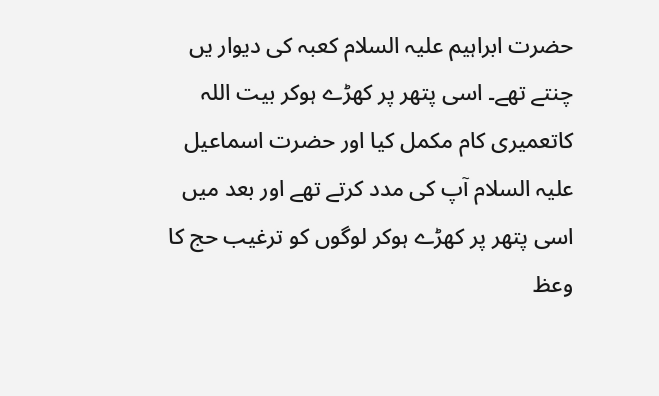حضرت ابراہیم علیہ السلام کعبہ کی دیوار یں چنتے تھے۔ اسی پتھر پر کھڑے ہوکر بیت اللہ کاتعمیری کام مکمل کیا اور حضرت اسماعیل علیہ السلام آپ کی مدد کرتے تھے اور بعد میں اسی پتھر پر کھڑے ہوکر لوگوں کو ترغیب حج کا وعظ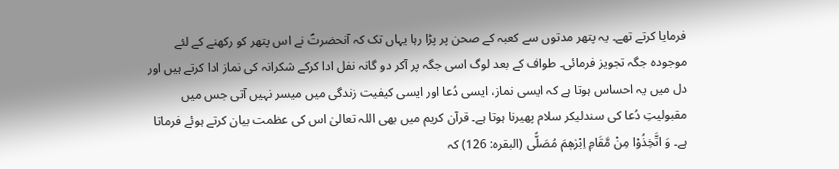فرمایا کرتے تھے۔ یہ پتھر مدتوں سے کعبہ کے صحن پر پڑا رہا یہاں تک کہ آنحضرتؐ نے اس پتھر کو رکھنے کے لئے موجودہ جگہ تجویز فرمائی۔ طواف کے بعد لوگ اسی جگہ پر آکر دو گانہ نفل ادا کرکے شکرانہ کی نماز ادا کرتے ہیں اور دل میں یہ احساس ہوتا ہے کہ ایسی نماز، ایسی دُعا اور ایسی کیفیت زندگی میں میسر نہیں آتی جس میں مقبولیتِ دُعا کی سندلیکر سلام پھیرنا ہوتا ہے۔ قرآن کریم میں بھی اللہ تعالیٰ اس کی عظمت بیان کرتے ہوئے فرماتا ہے۔ وَ اتَّخِذُوْا مِنْ مَّقَامِ اِبْرٰهٖمَ مُصَلًّى (البقرہ: 126) کہ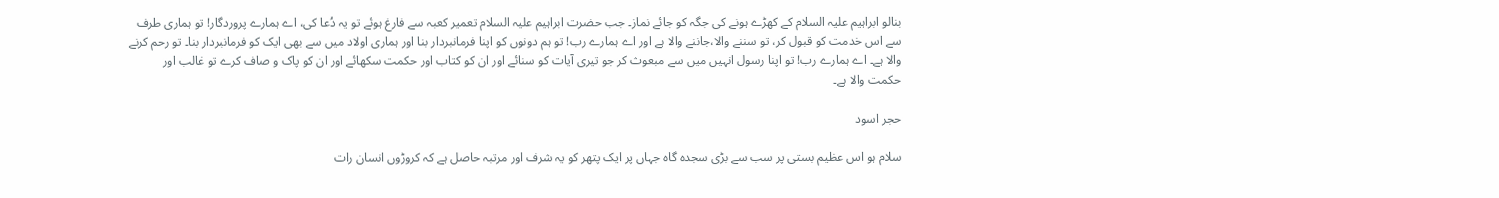بنالو ابراہیم علیہ السلام کے کھڑے ہونے کی جگہ کو جائے نماز۔ جب حضرت ابراہیم علیہ السلام تعمیر کعبہ سے فارغ ہوئے تو یہ دُعا کی، اے ہمارے پروردگار! تو ہماری طرف سے اس خدمت کو قبول کر، تو سننے والا،جاننے والا ہے اور اے ہمارے رب! تو ہم دونوں کو اپنا فرمانبردار بنا اور ہماری اولاد میں سے بھی ایک کو فرمانبردار بنا۔ تو رحم کرنے والا ہے۔ اے ہمارے رب! تو اپنا رسول انہیں میں سے مبعوث کر جو تیری آیات کو سنائے اور ان کو کتاب اور حکمت سکھائے اور ان کو پاک و صاف کرے تو غالب اور حکمت والا ہے۔

حجر اسود

سلام ہو اس عظیم بستی پر سب سے بڑی سجدہ گاہ جہاں پر ایک پتھر کو یہ شرف اور مرتبہ حاصل ہے کہ کروڑوں انسان رات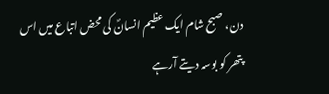دن، صبح شام ایک عظیم انسانؐ کی محض اتباع میں اس پتھر کو بوسہ دیتے آرہے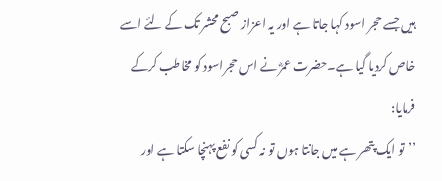ہیں جسے حجر اسود کہا جاتا ہے اور یہ اعزاز صبح محشر تک کے لئے اسے خاص کردیا گیا ہے۔حضرت عمرؓ نے اس حجراسود کو مخاطب کرکے فرمایا:
’’تو ایک پتھر ہے میں جانتا ہوں تو نہ کسی کو نفع پہنچا سکتا ہے اور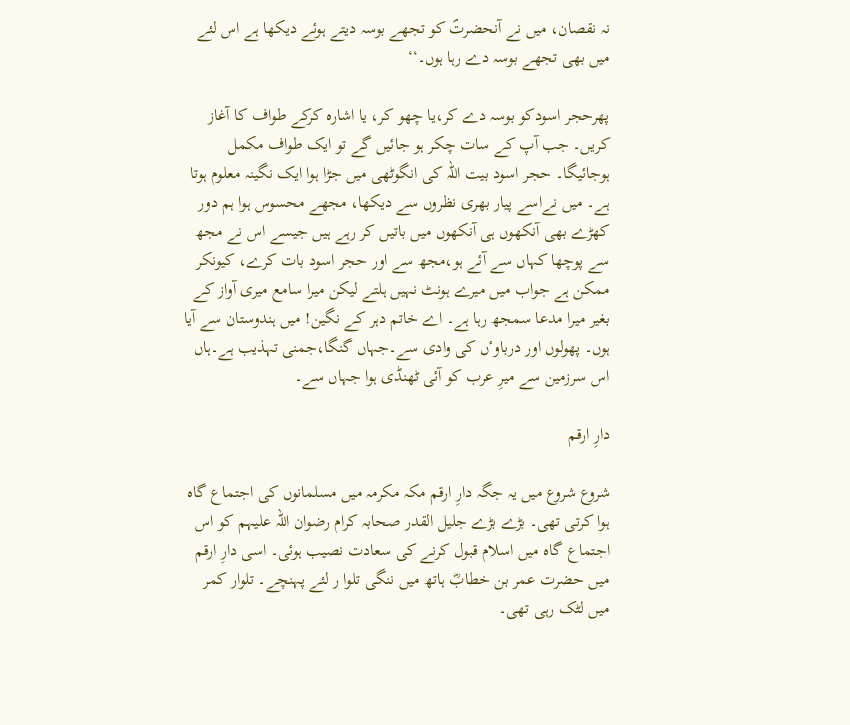نہ نقصان، میں نے آنحضرتؐ کو تجھے بوسہ دیتے ہوئے دیکھا ہے اس لئے میں بھی تجھے بوسہ دے رہا ہوں۔‘‘

پھرحجر اسودکو بوسہ دے کر،یا چھو کر، یا اشارہ کرکے طواف کا آغاز کریں۔ جب آپ کے سات چکر ہو جائیں گے تو ایک طواف مکمل ہوجائیگا۔ حجر اسود بیت اللہ کی انگوٹھی میں جڑا ہوا ایک نگینہ معلوم ہوتا ہے۔ میں نےاسے پیار بھری نظروں سے دیکھا، مجھے محسوس ہوا ہم دور کھڑے بھی آنکھوں ہی آنکھوں میں باتیں کر رہے ہیں جیسے اس نے مجھ سے پوچھا کہاں سے آئے ہو،مجھ سے اور حجر اسود بات کرے، کیونکر ممکن ہے جواب میں میرے ہونٹ نہیں ہلتے لیکن میرا سامع میری آواز کے بغیر میرا مدعا سمجھ رہا ہے۔ اے خاتم دہر کے نگین! میں ہندوستان سے آیا ہوں۔ پھولوں اور درباوٴں کی وادی سے۔جہاں گنگا،جمنی تہذیب ہے۔ہاں اس سرزمین سے میرِ عرب کو آئی ٹھنڈی ہوا جہاں سے۔

دارِ ارقم

شروع شروع میں یہ جگہ دارِ ارقم مکہ مکرمہ میں مسلمانوں کی اجتماع گاہ ہوا کرتی تھی۔ بڑے بڑے جلیل القدر صحابہ کرام رضوان اللہ علیہم کو اس اجتماع گاہ میں اسلام قبول کرنے کی سعادت نصیب ہوئی۔ اسی دارِ ارقم میں حضرت عمر بن خطابؓ ہاتھ میں ننگی تلوا ر لئے پہنچے۔ تلوار کمر میں لٹک رہی تھی۔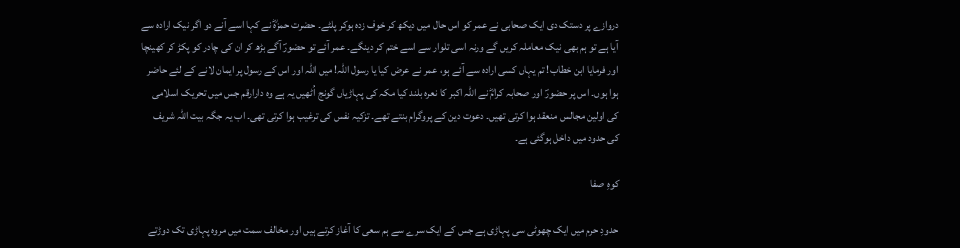دروازے پر دستک دی ایک صحابی نے عمر کو اس حال میں دیکھ کر خوف زدہ ہوکر پلٹے۔ حضرت حمزہؓ نے کہا اسے آنے دو اگر نیک ارادہ سے آیا ہے تو ہم بھی نیک معاملہ کریں گے ورنہ اسی تلوار سے اسے ختم کر دینگے۔ عمر آئے تو حضورؐ آگے بڑھ کر ان کی چادر کو پکڑ کر کھینچا اور فرمایا ابن خطاب! تم یہاں کسی ارادہ سے آئے ہو، عمر نے عرض کیا یا رسول اللہ! میں اللہ اور اس کے رسول پر ایمان لانے کے لئے حاضر ہوا ہوں۔ اس پر حضورؐ اور صحابہ کرامؓ نے اللہ اکبر کا نعرہ بلند کیا مکہ کی پہاڑیاں گونج اُٹھیں یہ ہے وہ دارارقم جس میں تحریک اسلامی کی اولین مجالس منعقد ہوا کرتی تھیں۔ دعوت دین کے پروگرام بنتے تھے۔ تزکیہ نفس کی ترغیب ہوا کرتی تھی۔ اب یہ جگہ بیت اللہ شریف کی حدود میں داخل ہوگئی ہے۔

کوہِ صفا

حدودِ حرم میں ایک چھوٹی سی پہاڑی ہے جس کے ایک سرے سے ہم سعی کا آغاز کرتے ہیں اور مخالف سمت میں مروہ پہاڑی تک دوڑتے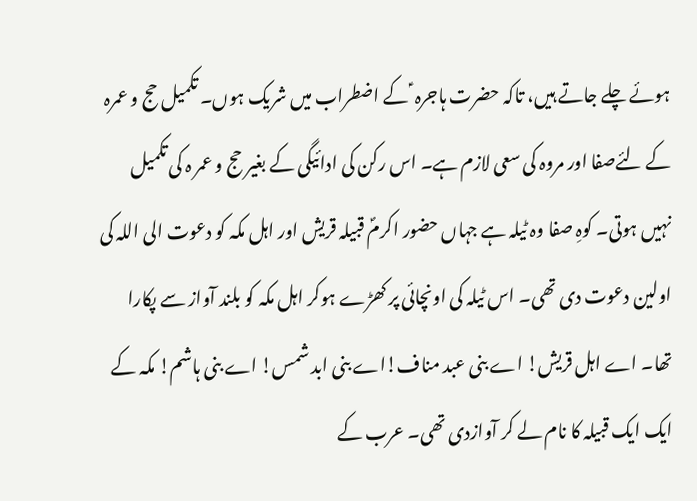ہوئے چلے جاتے ہیں، تاکہ حضرت ہاجرہ ؑ کے اضطراب میں شریک ہوں۔ تکمیل حج و عمرہ کے لئےصفا اور مروہ کی سعی لازم ہے۔ اس رکن کی ادائیگی کے بغیر حج و عمر ہ کی تکمیل نہیں ہوتی۔ کوہِ صفا وہ ٹیلہ ہے جہاں حضور اکرمؐ قبیلہ قریش اور اہل مکہ کو دعوت الی اللہ کی اولین دعوت دی تھی۔ اس ٹیلہ کی اونچائی پر کھڑے ہوکر اہل مکہ کو بلند آواز سے پکارا تھا۔ اے اہل قریش! اے بنی عبد مناف!اے بنی ابد شمس! اے بنی ہاشم! مکہ کے ایک ایک قبیلہ کا نام لے کر آوازدی تھی۔ عرب کے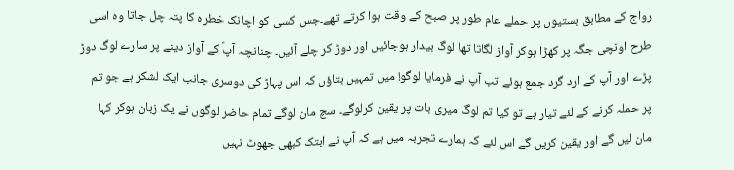رواج کے مطابق بستیوں پر حملے عام طور پر صبح کے وقت ہوا کرتے تھے۔جس کسی کو اچانک خطرہ کا پتہ چل جاتا وہ اسی طرح اونچی جگہ پر کھڑا ہوکر آواز لگاتا تھا لوگ بیدار ہوجائیں اور دوڑ کر چلے آئیں۔ چنانچہ آپؐ کے آواز دینے پر سارے لوگ دوڑ پڑے اور آپ کے ارد گرد جمع ہوئے تب آپ نے فرمایا لوگو! میں تمہیں بتاؤں کہ اس پہاڑ کی دوسری جانب ایک لشکر ہے جو تم پر حملہ کرنے کے لئے تیار ہے تو کیا تم لوگ میری بات پر یقین کرلوگے۔ سچ مان لوگے تمام حاضر لوگوں نے یک زبان ہوکر کہا مان لیں گے اور یقین کریں گے اس لئے کہ ہمارے تجربہ میں ہے کہ آپ نے ابتک کبھی جھوٹ نہیں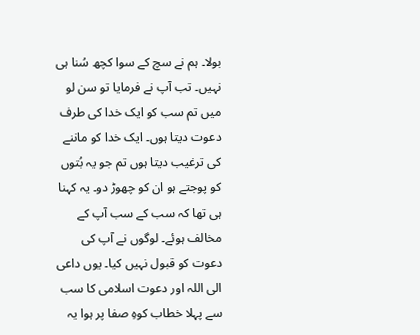بولا۔ ہم نے سچ کے سوا کچھ سُنا ہی نہیں۔ تب آپ نے فرمایا تو سن لو میں تم سب کو ایک خدا کی طرف دعوت دیتا ہوں۔ ایک خدا کو ماننے کی ترغیب دیتا ہوں تم جو یہ بُتوں کو پوجتے ہو ان کو چھوڑ دو۔ یہ کہنا ہی تھا کہ سب کے سب آپ کے مخالف ہوئے۔ لوگوں نے آپ کی دعوت کو قبول نہیں کیا۔ یوں داعی الی اللہ اور دعوت اسلامی کا سب سے پہلا خطاب کوہِ صفا پر ہوا یہ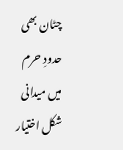چٹان بھی حدودِ حرم میں میدانی شکل اختیار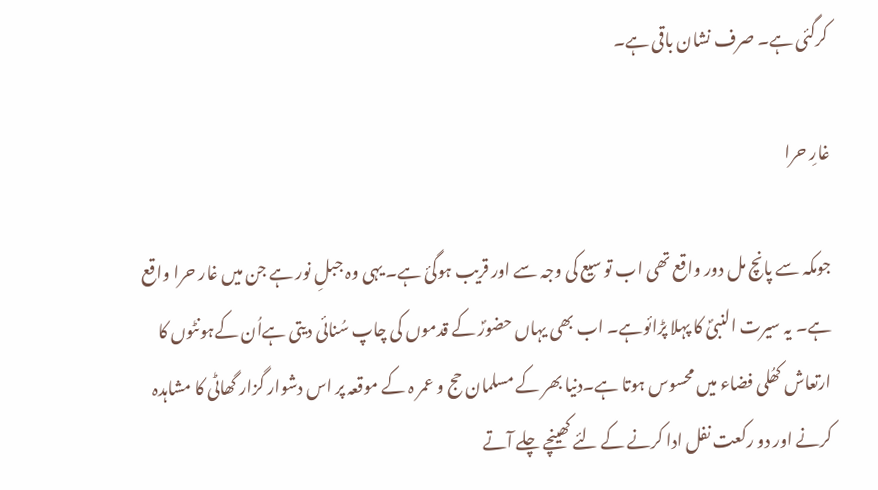کرگئی ہے۔ صرف نشان باقی ہے۔

غارِ حرا

جومکہ سے پانچ مل دور واقع تھی اب تو سیع کی وجہ سے اور قریب ہوگئ ہے۔ یہی وہ جبلِ نور ہے جن میں غار حرا واقع ہے۔ یہ سیرت النبیؐ کا پہلا پڑائوہے۔ اب بھی یہاں حضورؐ کے قدموں کی چاپ سُنائی دیتی ہےاُن کےہونٹوں کا ارتعاش کھُلی فضاء میں محسوس ہوتا ہے۔دنیا بھر کے مسلمان حج و عمر ہ کے موقعہ پر اس دشوار گزار گھاٹی کا مشاہدہ کرنے اور دو رکعت نفل ادا کرنے کے لئے کھینچے چلے آتے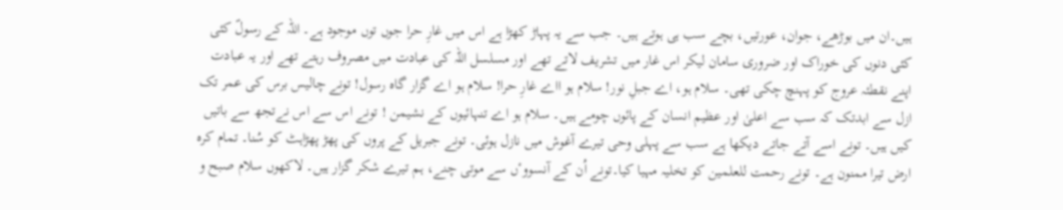ہیں۔ان میں بوڑھے، جوان، عورتیں، بچے سب ہی ہوتے ہیں۔ جب سے یہ پہاڑ کھڑا ہے اس میں غارِ حرا جوں توں موجود ہے۔ اللہ کے رسولؐ کئی کئی دنوں کی خوراک اور ضروری سامان لیکر اس غار میں تشریف لاتے تھے اور مسلسل اللہ کی عبادت میں مصروف رہتے تھے اور یہ عبادت اپنے نقطئہ عروج کو پہنچ چکی تھی۔ سلام ہو، اے جبلِ نور! سلام ہو ااے غارِ حرا! سلام ہو اے گزار گاہ رسول! تونے چالیس برس کی عمر تک ازل سے ابدتک کہ سب سے اعلیٰ اور عظیم انسان کے پائوں چومے ہیں۔ سلام ہو اے تنہائیوں کے نشیمن ! تونے اس سے اس نےتجھ سے باتیں کیں ہیں۔ تونے اسے آتے جاتے دیکھا ہے سب سے پہلی وحی تیرے آغوش میں نازل ہوئی۔ تونے جبریل کے پروں کی پھڑ پھڑاہٹ کو سُنا۔ تمام کرہ ارض تیرا ممنون ہے۔ تونے رحمت للعلمین کو تخلیہ مہیا کیا۔تونے اُن کے آنسووٴں سے موتی چنے، ہم تیرے شکر گزار ہیں۔ لاکھوں سلام صبح و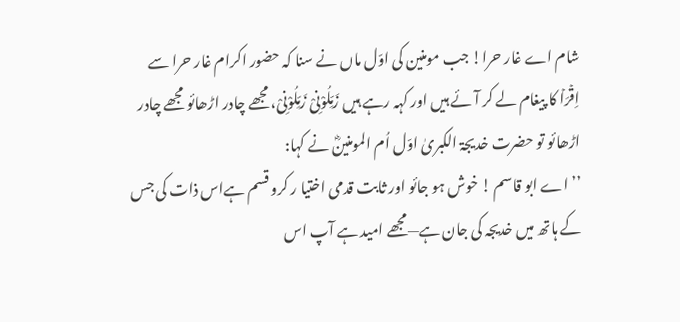شام اے غار حرا! جب مومنین کی اوّل ماں نے سنا کہ حضور اکرام غار حرا سے اِقۡرَاۡ کا پیغام لے کر آئے ہیں اور کہہ رہے ہیں زَمِّلُوْنِیْ زَمِّلُوْنِیْ، مجھے چادر اڑھائو مجھے چادر اڑھائو تو حضرت خدیجۃ الکبریٰ اوّل اُم المومنینؓ نے کہا:
’’اے ابو قاسم ! خوش ہو جائو اور ثابت قدمی اختیا ر کرو قسم ہےاس ذات کی جس کے ہاتھ میں خدیجہ کی جان ہے—مجھے امید ہے آپ اس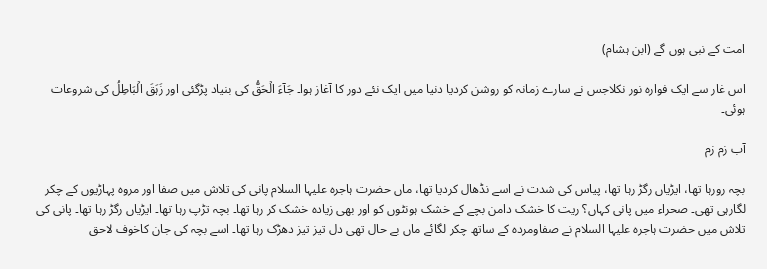امت کے نبی ہوں گے (ابن ہشام)

اس غار سے ایک فوارہ نور نکلاجس نے سارے زمانہ کو روشن کردیا دنیا میں ایک نئے دور کا آغاز ہوا۔ جَآءَ الۡحَقُّ کی بنیاد پڑگئی اور زَہَقَ الۡبَاطِلُ کی شروعات ہوئی۔

آب زم زم

بچہ رورہا تھا، ایڑیاں رگڑ رہا تھا، پیاس کی شدت نے اسے نڈھال کردیا تھا، ماں حضرت ہاجرہ علیہا السلام پانی کی تلاش میں صفا اور مروہ پہاڑیوں کے چکر لگارہی تھی۔ صحراء میں پانی کہاں؟ ریت کا خشک دامن بچے کے خشک ہونٹوں کو اور بھی زیادہ خشک کر رہا تھا۔ بچہ تڑپ رہا تھا۔ ایڑیاں رگڑ رہا تھا۔ پانی کی تلاش میں حضرت ہاجرہ علیہا السلام نے صفاومردہ کے ساتھ چکر لگائے ماں بے حال تھی دل تیز تیز دھڑک رہا تھا۔ اسے بچہ کی جان کاخوف لاحق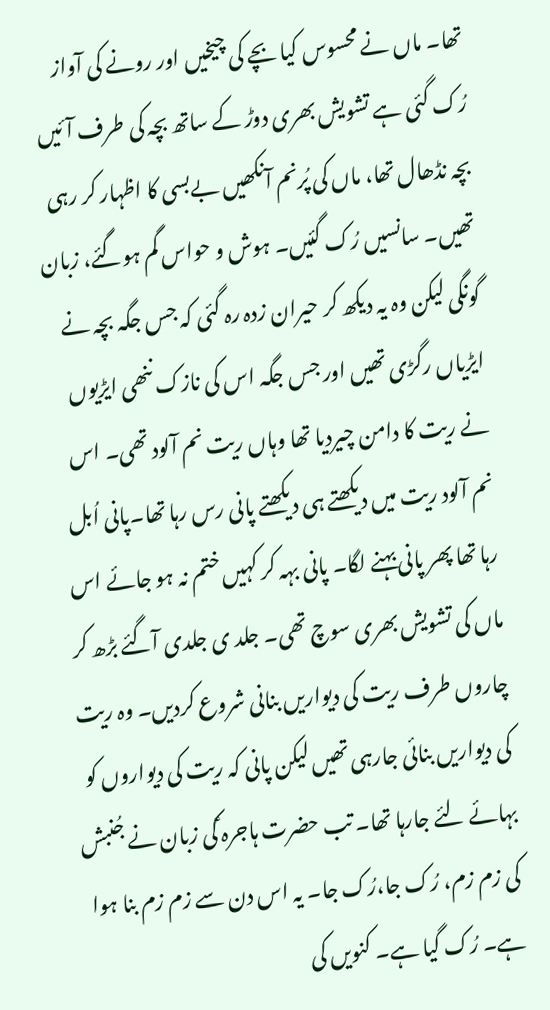تھا۔ ماں نے محسوس کیا بچے کی چیخیں اور رونے کی آواز رُک گئی ہے تشویش بھری دوڑ کے ساتھ بچہ کی طرف آئیں بچہ نڈھال تھا، ماں کی پُرنم آنکھیں بےبسی کا اظہار کر رہی تھیں۔ سانسیں رُک گئیں۔ ہوش و حواس گم ہوگئے، زبان گونگی لیکن وہ یہ دیکھ کر حیران زدہ رہ گئی کہ جس جگہ بچہ نے ایڑیاں رگڑی تھیں اور جس جگہ اس کی نازک ننھی ایڑیوں نے ریت کا دامن چیردیا تھا وہاں ریت نم آلود تھی۔ اس نم آلود ریت میں دیکھتے ہی دیکھتے پانی رس رہا تھا۔پانی اُبل رہا تھا پھر پانی بہنے لگا۔ پانی بہہ کر کہیں ختم نہ ہو جائے اس ماں کی تشویش بھری سوچ تھی۔ جلد ی جلدی آگئے بڑھ کر چاروں طرف ریت کی دیواریں بنانی شروع کردیں۔ وہ ریت کی دیواریں بنائی جارہی تھیں لیکن پانی کہ ریت کی دیواروں کو بہائے لئے جارہا تھا۔ تب حضرت ہاجرہ ؑکی زبان نے جُنبش کی زم زم، رُک جا،رُک جا۔ یہ اس دن سے زم زم بنا ہوا ہے۔ رُک گیا ہے۔ کنویں کی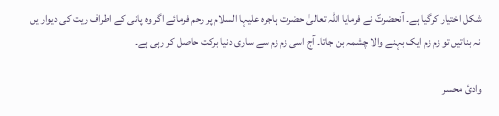شکل اختیار کرگیا ہے۔ آنحضرتؐ نے فرمایا اللہ تعالیٰ حضرت ہاجرہ علیہا السلام پر رحم فرمائے اگر وہ پانی کے اطراف ریت کی دیوار یں نہ بناتیں تو زم زم ایک بہنے والا چشمہ بن جاتا۔ آج اسی زم زم سے ساری دنیا برکت حاصل کر رہی ہے۔

وادئ محسر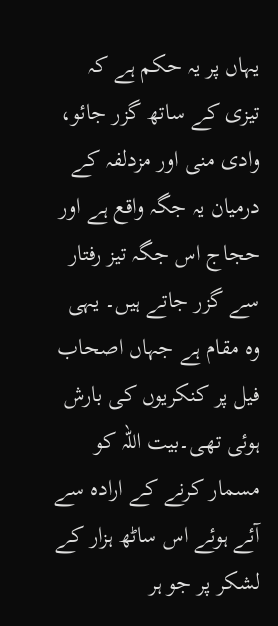یہاں پر یہ حکم ہے کہ تیزی کے ساتھ گزر جائو، وادی منی اور مزدلفہ کے درمیان یہ جگہ واقع ہے اور حجاج اس جگہ تیز رفتار سے گزر جاتے ہیں۔ یہی وہ مقام ہے جہاں اصحاب فیل پر کنکریوں کی بارش ہوئی تھی۔بیت اللہ کو مسمار کرنے کے ارادہ سے آئے ہوئے اس ساٹھ ہزار کے لشکر پر جو ہر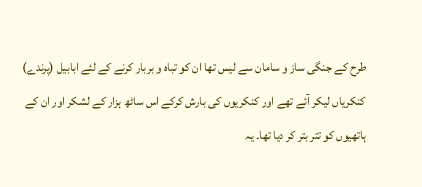طرح کے جنگی ساز و سامان سے لیس تھا ان کو تباہ و بربار کرنے کے لئے ابابیل (پرندے) کنکریاں لیکر آئے تھے اور کنکریوں کی بارش کرکے اس ساٹھ ہزار کے لشکر اور ان کے ہاتھیوں کو تتر بتر کر دیا تھا۔ یہ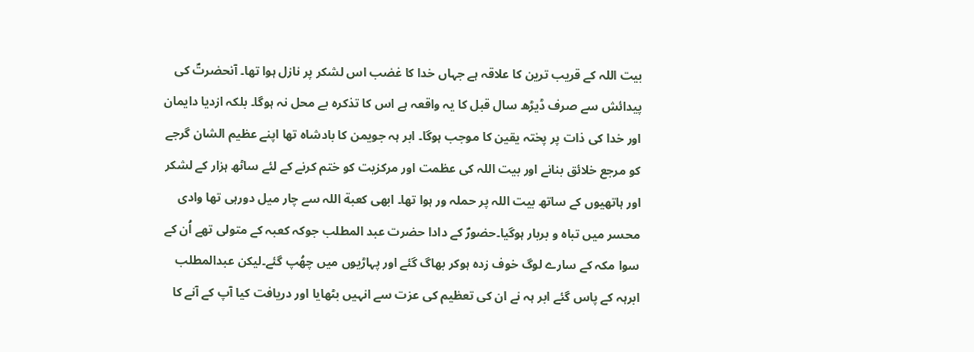بیت اللہ کے قریب ترین کا علاقہ ہے جہاں خدا کا غضب اس لشکر پر نازل ہوا تھا۔ آنحضرتؐ کی پیدائش سے صرف ڈیڑھ سال قبل کا یہ واقعہ ہے اس کا تذکرہ بے محل نہ ہوگا۔ بلکہ ازدیا دایمان اور خدا کی ذات پر پختہ یقین کا موجب ہوگا۔ ابر ہہ جویمن کا بادشاہ تھا اپنے عظیم الشان گرجے کو مرجع خلائق بنانے اور بیت اللہ کی عظمت اور مرکزیت کو ختم کرنے کے لئے ساٹھ ہزار کے لشکر اور ہاتھیوں کے ساتھ بیت اللہ پر حملہ ور ہوا تھا۔ ابھی کعبة اللہ سے چار میل دورہی تھا وادی محسر میں تباہ و بربار ہوگیا۔حضورؐ کے دادا حضرت عبد المطلب جوکہ کعبہ کے متولی تھے اُن کے سوا مکہ کے سارے لوگ خوف زدہ ہوکر بھاگ گئے اور پہاڑیوں میں چھُپ گئے۔لیکن عبدالمطلب ابرہہ کے پاس گئے ابر ہہ نے ان کی تعظیم کی عزت سے انہیں بٹھایا اور دریافت کیا آپ کے آنے کا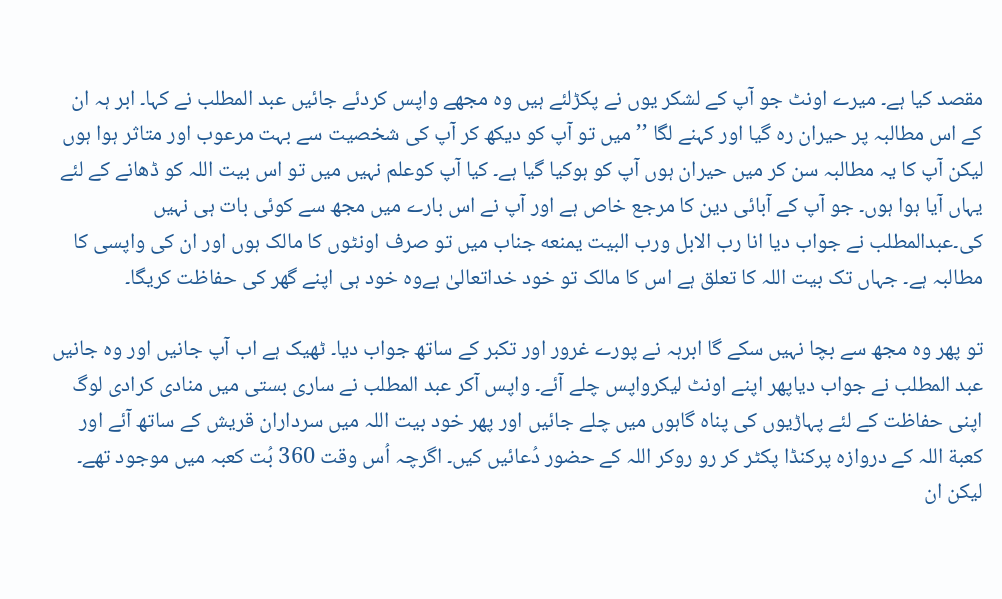مقصد کیا ہے۔ میرے اونٹ جو آپ کے لشکر یوں نے پکڑلئے ہیں وہ مجھے واپس کردئے جائیں عبد المطلب نے کہا۔ ابر ہہ ان کے اس مطالبہ پر حیران رہ گیا اور کہنے لگا ’’میں تو آپ کو دیکھ کر آپ کی شخصیت سے بہت مرعوب اور متاثر ہوا ہوں لیکن آپ کا یہ مطالبہ سن کر میں حیران ہوں آپ کو ہوکیا گیا ہے۔ کیا آپ کوعلم نہیں میں تو اس بیت اللہ کو ڈھانے کے لئے یہاں آیا ہوا ہوں۔ جو آپ کے آبائی دین کا مرجع خاص ہے اور آپ نے اس بارے میں مجھ سے کوئی بات ہی نہیں کی۔عبدالمطلب نے جواب دیا انا رب الابل ورب البيت یمنعه جناب میں تو صرف اونٹوں کا مالک ہوں اور ان کی واپسی کا مطالبہ ہے۔ جہاں تک بیت اللہ کا تعلق ہے اس کا مالک تو خود خداتعالیٰ ہےوہ خود ہی اپنے گھر کی حفاظت کریگا۔

تو پھر وہ مجھ سے بچا نہیں سکے گا ابرہہ نے پورے غرور اور تکبر کے ساتھ جواب دیا۔ ٹھیک ہے اب آپ جانیں اور وہ جانیں عبد المطلب نے جواب دیاپھر اپنے اونٹ لیکرواپس چلے آئے۔ واپس آکر عبد المطلب نے ساری بستی میں منادی کرادی لوگ اپنی حفاظت کے لئے پہاڑیوں کی پناہ گاہوں میں چلے جائیں اور پھر خود بیت اللہ میں سرداران قریش کے ساتھ آئے اور کعبة اللہ کے دروازہ پرکنڈا پکٹر کر رو روکر اللہ کے حضور دُعائیں کیں۔ اگرچہ اُس وقت 360 بُت کعبہ میں موجود تھے۔ لیکن ان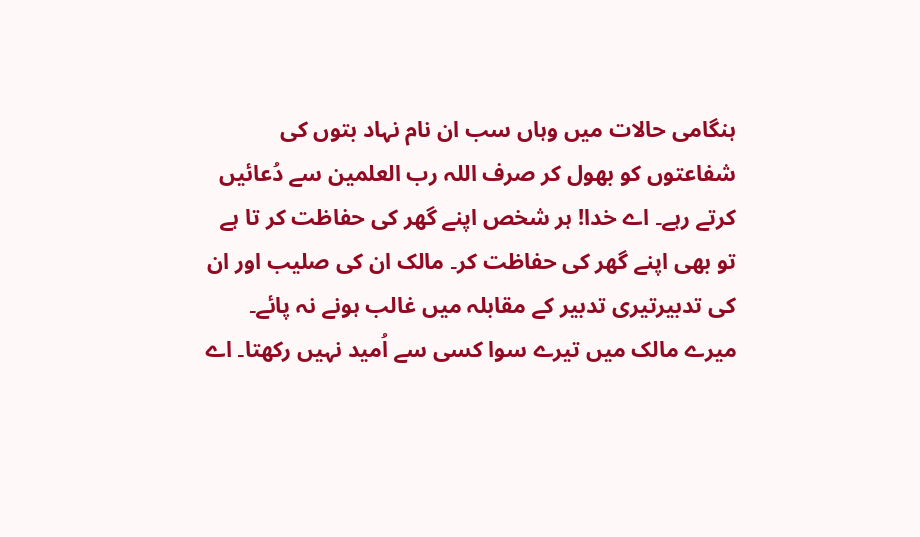ہنگامی حالات میں وہاں سب ان نام نہاد بتوں کی شفاعتوں کو بھول کر صرف اللہ رب العلمین سے دُعائیں کرتے رہے۔ اے خدا! ہر شخص اپنے گھر کی حفاظت کر تا ہے تو بھی اپنے گھر کی حفاظت کر۔ مالک ان کی صلیب اور ان کی تدبیرتیری تدبیر کے مقابلہ میں غالب ہونے نہ پائے۔ میرے مالک میں تیرے سوا کسی سے اُمید نہیں رکھتا۔ اے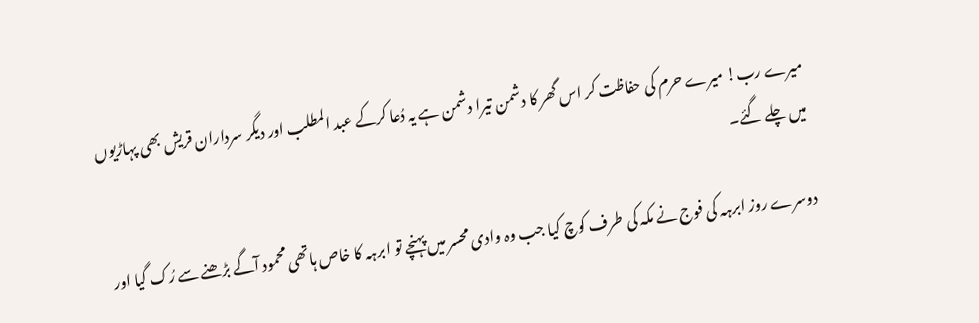میرے رب! میرے حرم کی حفاظت کر اس گھر کا دشمن تیرا دشمن ہے یہ دُعا کرکے عبد المطلب اور دیگر سرداران قریش بھی پہاڑیوں میں چلے گئے۔

دوسرے روز ابرہہ کی فوج نے مکہ کی طرف کوچ کیا جب وہ وادی محسر میں پہنچے تو ابرہہ کا خاص ہاتھی محمود آگے بڑھنے سے رُک گیا اور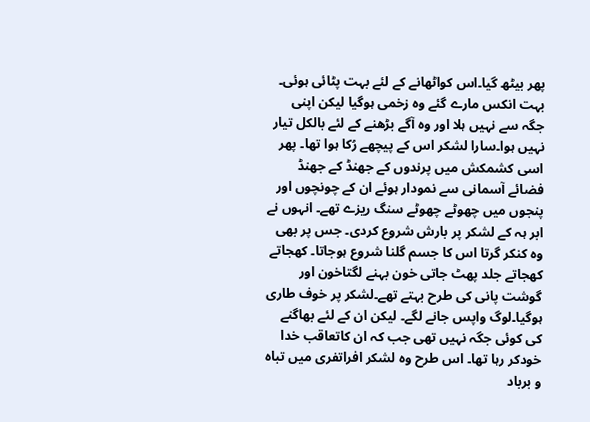پھر بیٹھ گیا۔اس کواٹھانے کے لئے بہت پٹائی ہوئی۔ بہت انکس مارے گئے وہ زخمی ہوگیا لیکن اپنی جگہ سے نہیں ہلا اور وہ آگے بڑھنے کے لئے بالکل تیار نہیں ہوا۔سارا لشکر اس کے پیچھے رُکا ہوا تھا۔ پھر اسی کشمکش میں پرندوں کے جھنڈ کے جھنڈ فضائے آسمانی سے نمودار ہوئے ان کے چونچوں اور پنجوں میں چھوٹے چھوٹے سنگ ریزے تھے۔ انہوں نے ابر ہہ کے لشکر پر بارش شروع کردی۔ جس پر بھی وہ کنکر گرتا اس کا جسم گلنا شروع ہوجاتا۔ کھجاتے کھجاتے جلد پھٹ جاتی خون بہنے لگتاخون اور گوشت پانی کی طرح بہتے تھے۔لشکر پر خوف طاری ہوگیا۔لوگ واپس جانے لگے۔ لیکن ان کے لئے بھاگنے کی کوئی جگہ نہیں تھی جب کہ ان کاتعاقب خدا خودکر رہا تھا۔ اس طرح وہ لشکر افراتفری میں تباہ و برباد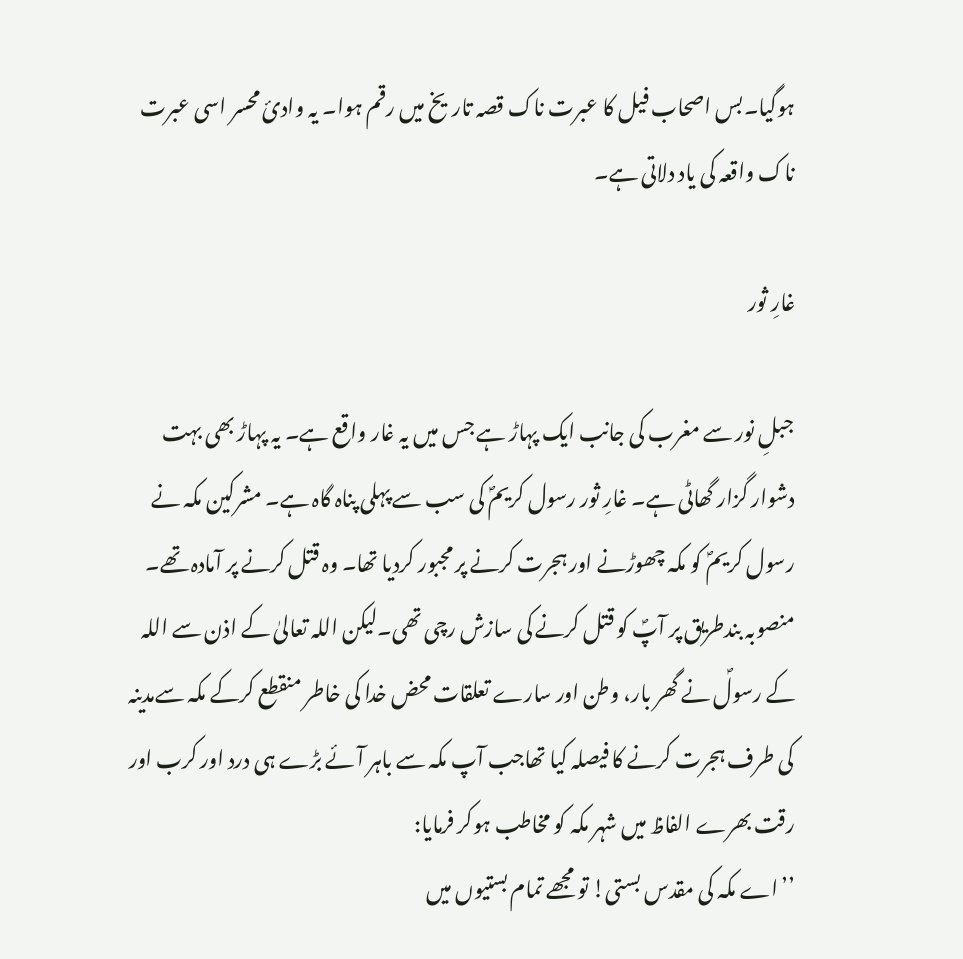ہوگیا۔بس اصحاب فیل کا عبرت ناک قصہ تاریخ میں رقم ہوا۔ یہ وادئ محسر اسی عبرت ناک واقعہ کی یاد دلاتی ہے۔

غارِ ثور

جبلِ نور سے مغرب کی جانب ایک پہاڑ ہے جس میں یہ غار واقع ہے۔ یہ پہاڑ بھی بہت دشوار گزار گھاٹی ہے۔ غارِ ثور رسول کریمؐ کی سب سے پہلی پناہ گاہ ہے۔ مشرکین مکہ نے رسول کریمؐ کو مکہ چھوڑنے اور ہجرت کرنے پر مجبور کردیا تھا۔ وہ قتل کرنے پر آمادہ تھے۔ منصوبہ بندطریق پر آپؐ کو قتل کرنے کی سازش رچی تھی۔لیکن اللہ تعالیٰ کے اذن سے اللہ کے رسولؐ نے گھر بار، وطن اور سارے تعلقات محض خدا کی خاطر منقطع کرکے مکہ سےمدینہ کی طرف ہجرت کرنے کا فیصلہ کیا تھاجب آپ مکہ سے باہر آئے بڑے ہی درد اور کرب اور رقت بھرے الفاظ میں شہر مکہ کو مخاطب ہوکر فرمایا:
’’اے مکہ کی مقدس بستی! تو مجھے تمام بستیوں میں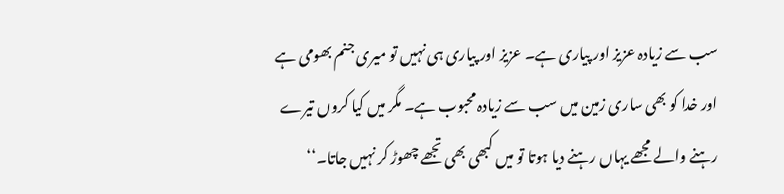سب سے زیادہ عزیز اور پیاری ہے۔ عزیز اور پیاری ہی نہیں تو میری جنم بھومی ہے اور خدا کو بھی ساری زمین میں سب سے زیادہ محبوب ہے۔ مگر میں کیا کروں تیرے رہنے والے مجھے یہاں رہنے دیا ہوتا تو میں کبھی بھی تجھے چھوڑ کر نہیں جاتا۔‘‘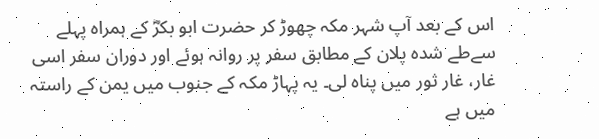اس کے بعد آپ شہر مکہ چھوڑ کر حضرت ابو بکرؓ کے ہمراہ پہلے سےطے شدہ پلان کے مطابق سفر پر روانہ ہوئے اور دوران سفر اسی غار، غار ثور میں پناہ لی۔ یہ پہاڑ مکہ کے جنوب میں یمن کے راستہ میں ہے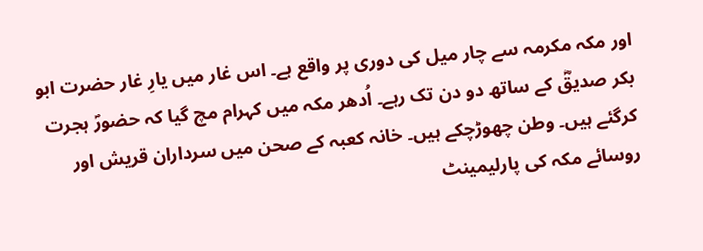اور مکہ مکرمہ سے چار میل کی دوری پر واقع ہے۔ اس غار میں یارِ غار حضرت ابو بکر صدیقؓ کے ساتھ دو دن تک رہے۔ اُدھر مکہ میں کہرام مچ گیا کہ حضورؐ ہجرت کرگئے ہیں۔ وطن چھوڑچکے ہیں۔ خانہ کعبہ کے صحن میں سرداران قریش اور روسائے مکہ کی پارلیمینٹ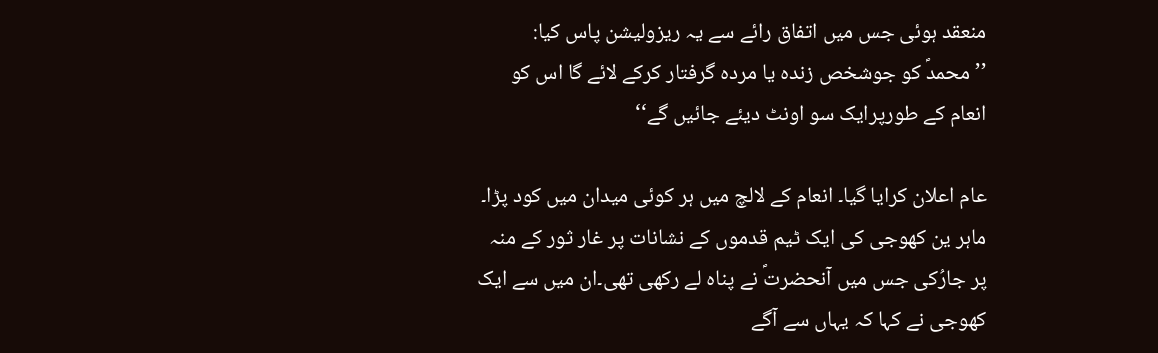منعقد ہوئی جس میں اتفاق رائے سے یہ ریزولیشن پاس کیا:
’’محمدؐ کو جوشخص زندہ یا مردہ گرفتار کرکے لائے گا اس کو انعام کے طورپرایک سو اونٹ دیئے جائیں گے‘‘

عام اعلان کرایا گیا۔ انعام کے لالچ میں ہر کوئی میدان میں کود پڑا۔ ماہر ین کھوجی کی ایک ٹیم قدموں کے نشانات پر غار ثور کے منہ پر جارُکی جس میں آنحضرتؐ نے پناہ لے رکھی تھی۔ان میں سے ایک کھوجی نے کہا کہ یہاں سے آگے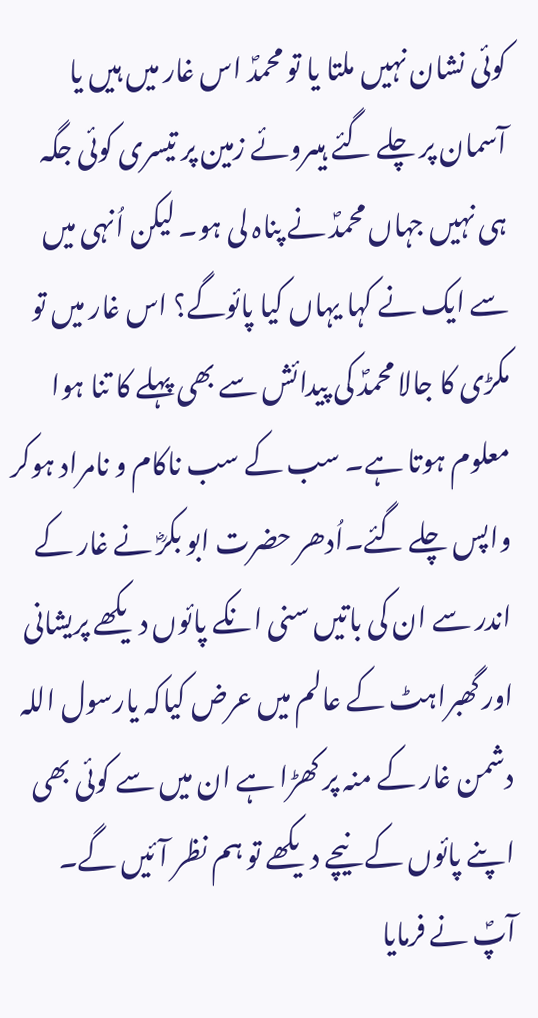کوئی نشان نہیں ملتا یا تو محمدؐ اس غار میں ہیں یا آسمان پر چلے گئے ہیںروئے زمین پر تیسری کوئی جگہ ہی نہیں جہاں محمدؐ نے پناہ لی ہو۔ لیکن اُنہی میں سے ایک نے کہا یہاں کیا پائوگے؟ اس غار میں تو مکڑی کا جالا محمدؐ کی پیدائش سے بھی پہلے کا تنا ہوا معلوم ہوتا ہے۔ سب کے سب ناکام و نامراد ہوکر واپس چلے گئے۔اُدھر حضرت ابو بکرؓ نے غار کے اندر سے ان کی باتیں سنی انکے پائوں دیکھے پریشانی اور گھبراہٹ کے عالم میں عرض کیاکہ یارسول اللہ دشمن غار کے منہ پر کھڑا ہے ان میں سے کوئی بھی اپنے پائوں کے نیچے دیکھے تو ہم نظر آئیں گے۔ آپؐ نے فرمایا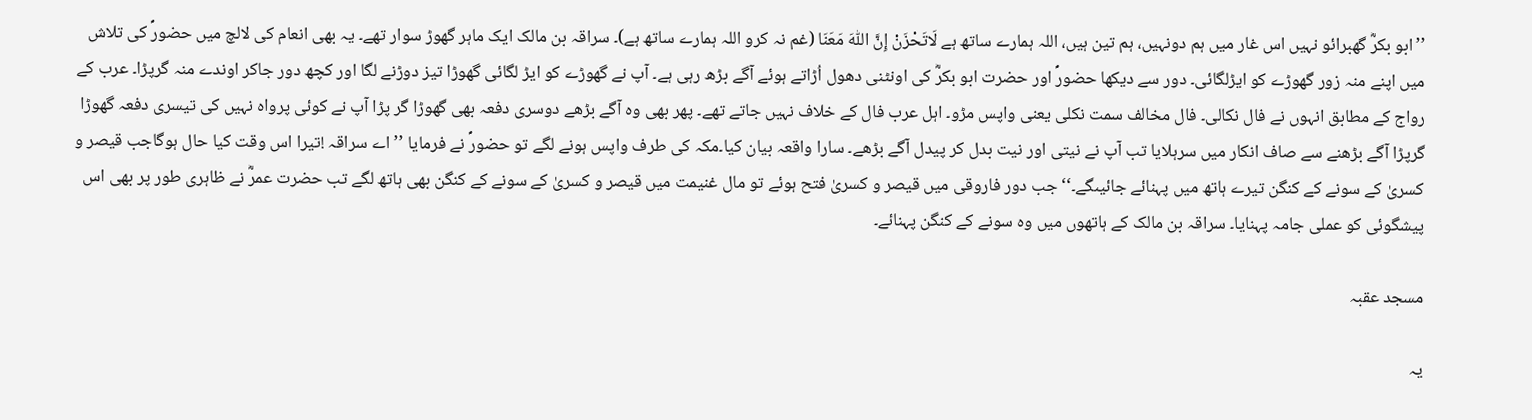’’ابو بکرؓ گھبرائو نہیں اس غار میں ہم دونہیں، ہم تین ہیں، اللہ ہمارے ساتھ ہے لَاتَحْزَنْ إِنَّ اللّٰهَ مَعَنَا (غم نہ کرو اللہ ہمارے ساتھ ہے)۔ سراقہ بن مالک ایک ماہر گھوڑ سوار تھے۔ یہ بھی انعام کی لالچ میں حضورؐ کی تلاش میں اپنے منہ زور گھوڑے کو ایڑلگائی۔ دور سے دیکھا حضورؐ اور حضرت ابو بکرؓ کی اونٹنی دھول اُڑاتے ہوئے آگے بڑھ رہی ہے۔ آپ نے گھوڑے کو ایڑ لگائی گھوڑا تیز دوڑنے لگا اور کچھ دور جاکر اوندے منہ گرپڑا۔ عرب کے رواج کے مطابق انہوں نے فال نکالی۔ فال مخالف سمت نکلی یعنی واپس مڑو۔ اہل عرب فال کے خلاف نہیں جاتے تھے۔ پھر بھی وہ آگے بڑھے دوسری دفعہ بھی گھوڑا گر پڑا آپ نے کوئی پرواہ نہیں کی تیسری دفعہ گھوڑا گرپڑا آگے بڑھنے سے صاف انکار میں سرہلایا تب آپ نے نیتی اور نیت بدل کر پیدل آگے بڑھے۔ سارا واقعہ بیان کیا۔مکہ کی طرف واپس ہونے لگے تو حضورؐ نے فرمایا ’’اے سراقہ !تیرا اس وقت کیا حال ہوگاجب قیصر و کسریٰ کے سونے کے کنگن تیرے ہاتھ میں پہنائے جائیںگے۔‘‘ جب دور فاروقی میں قیصر و کسریٰ فتح ہوئے تو مال غنیمت میں قیصر و کسریٰ کے سونے کے کنگن بھی ہاتھ لگے تب حضرت عمرؓ نے ظاہری طور پر بھی اس پیشگوئی کو عملی جامہ پہنایا۔ سراقہ بن مالک کے ہاتھوں میں وہ سونے کے کنگن پہنائے۔

مسجد عقبہ

یہ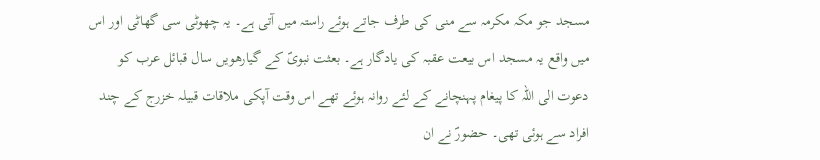مسجد جو مکہ مکرمہ سے منی کی طرف جاتے ہوئے راستہ میں آتی ہے۔ یہ چھوٹی سی گھاٹی اور اس میں واقع یہ مسجد اس بیعت عقبہ کی یادگار ہے۔ بعثت نبویؐ کے گیارھویں سال قبائل عرب کو دعوت الی اللہ کا پیغام پہنچانے کے لئے روانہ ہوئے تھے اس وقت آپکی ملاقات قبیلہ خزرج کے چند افراد سے ہوئی تھی۔ حضورؐ نے ان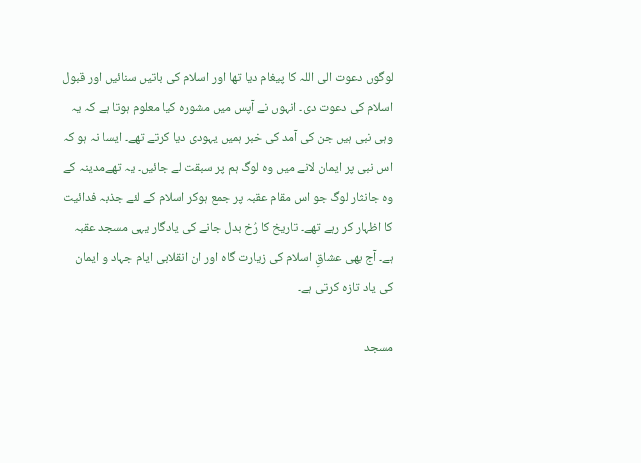لوگوں دعوت الی اللہ کا پیغام دیا تھا اور اسلام کی باتیں سنائیں اور قبول اسلام کی دعوت دی۔ انہوں نے آپس میں مشورہ کیا معلوم ہوتا ہے کہ یہ وہی نبی ہیں جن کی آمد کی خبر ہمیں یہودی دیا کرتے تھے۔ ایسا نہ ہو کہ اس نبی پر ایمان لانے میں وہ لوگ ہم پر سبقت لے جائیں۔ یہ تھےمدینہ کے وہ جانثار لوگ جو اس مقام عقبہ پر جمع ہوکر اسلام کے لئے جذبہ فدائیت کا اظہار کر رہے تھے۔ تاریخ کا رُخ بدل جانے کی یادگار یہی مسجد عقبہ ہے۔ آج بھی عشاقِ اسلام کی زیارت گاہ اور ان انقلابی ایام جہاد و ایمان کی یاد تازہ کرتی ہے۔

مسجد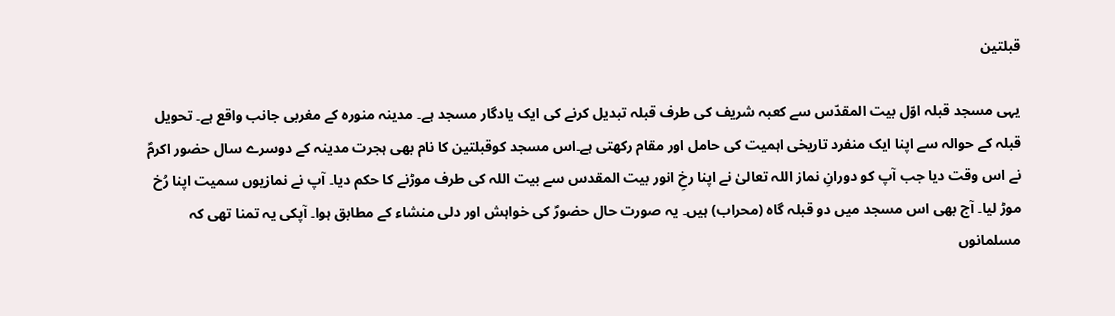قبلتین

یہی مسجد قبلہ اوّل بیت المقدّس سے کعبہ شریف کی طرف قبلہ تبدیل کرنے کی ایک یادگار مسجد ہے۔ مدینہ منورہ کے مغربی جانب واقع ہے۔ تحویل قبلہ کے حوالہ سے اپنا ایک منفرد تاریخی اہمیت کی حامل اور مقام رکھتی ہے۔اس مسجد کوقبلتین کا نام بھی ہجرت مدینہ کے دوسرے سال حضور اکرمؐ نے اس وقت دیا جب آپ کو دورانِ نماز اللہ تعالیٰ نے اپنا رخِ انور بیت المقدس سے بیت اللہ کی طرف موڑنے کا حکم دیا۔ آپ نے نمازیوں سمیت اپنا رُخ موڑ لیا۔ آج بھی اس مسجد میں دو قبلہ گاہ (محراب) ہیں۔ یہ صورت حال حضورؐ کی خواہش اور دلی منشاء کے مطابق ہوا۔ آپکی یہ تمنا تھی کہ مسلمانوں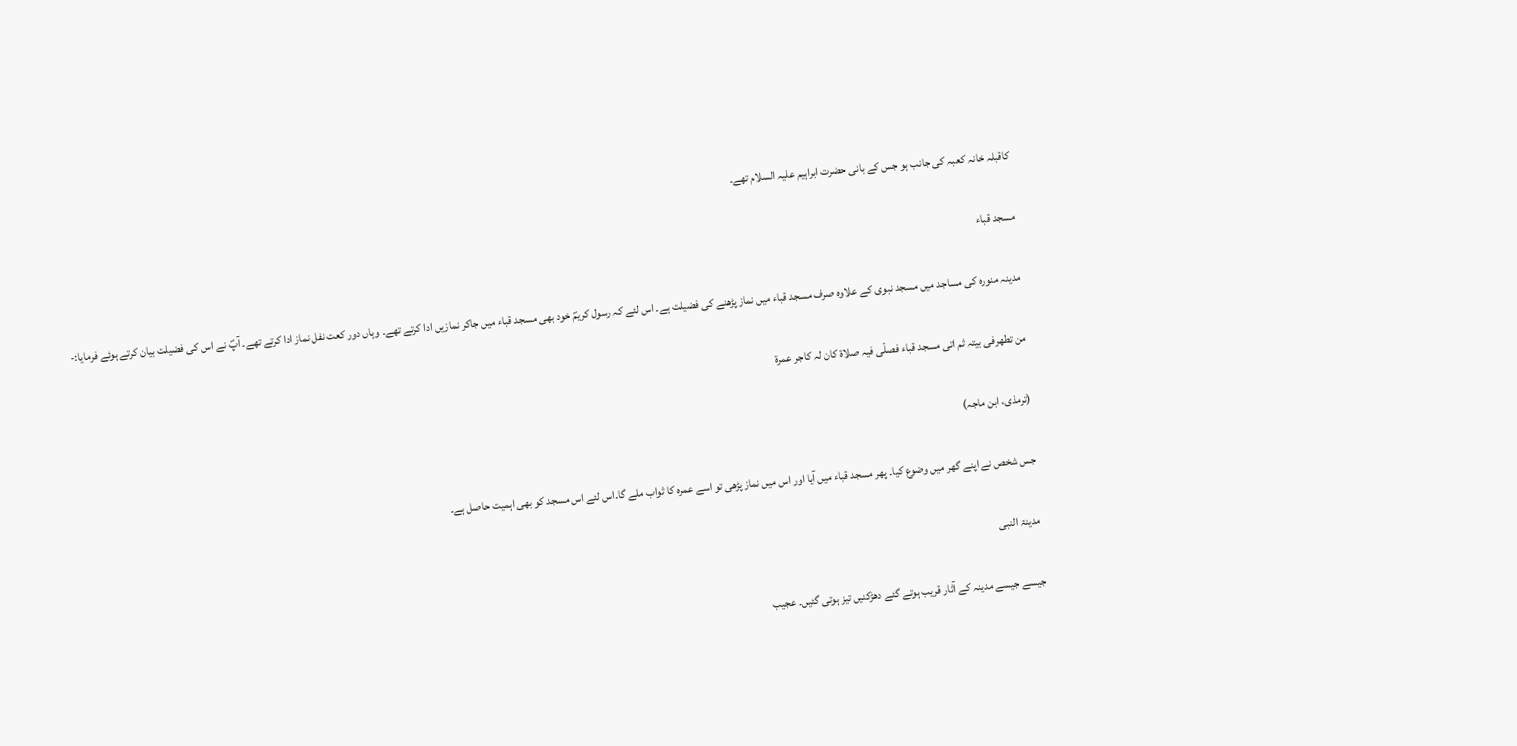کاقبلہ خانہ کعبہ کی جانب ہو جس کے بانی حضرت ابراہیم علیہ السلام تھے۔

مسجد قباء

مدینہ منورہ کی مساجد میں مسجد نبوی کے علاوہ صرف مسجد قباء میں نماز پڑھنے کی فضیلت ہے۔ اس لئے کہ رسول کریمؐ خود بھی مسجد قباء میں جاکر نمازیں ادا کرتے تھے۔ وہاں دور کعت نفل نماز ادا کرتے تھے۔ آپؐ نے اس کی فضیلت بیان کرتے ہوئے فرمایا:-

من تطھرفی بیتہ ثم اتی مسجد قباء فصلّی فیہ صلاۃ کان لہ کاجر عمرۃ

(ترمذی، ابن ماجہ)

جس شخص نے اپنے گھر میں وضوع کیا۔ پھر مسجد قباء میں آیا اور اس میں نماز پڑھی تو اسے عمرہ کا ثواب ملے گا۔اس لئے اس مسجد کو بھی اہمیت حاصل ہے۔

مدینۃ النبی

جیسے جیسے مدینہ کے آثار قریب ہوتے گئے دھڑکنیں تیز ہوتی گئیں۔ عجیب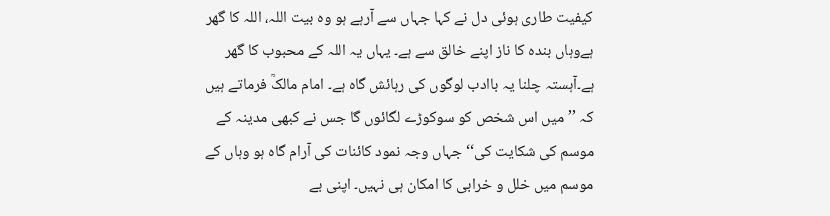کیفیت طاری ہوئی دل نے کہا جہاں سے آرہے ہو وہ بیت اللہ، اللہ کا گھر ہےوہاں بندہ کا ناز اپنے خالق سے ہے۔ یہاں یہ اللہ کے محبوب کا گھر ہے۔آہستہ چلنا یہ باادب لوگوں کی رہائش گاہ ہے۔ امام مالکؒ فرماتے ہیں کہ ’’میں اس شخص کو سوکوڑے لگائوں گا جس نے کبھی مدینہ کے موسم کی شکایت کی‘‘ جہاں وجہ نمود کائنات کی آرام گاہ ہو وہاں کے موسم میں خلل و خرابی کا امکان ہی نہیں۔ اپنی بے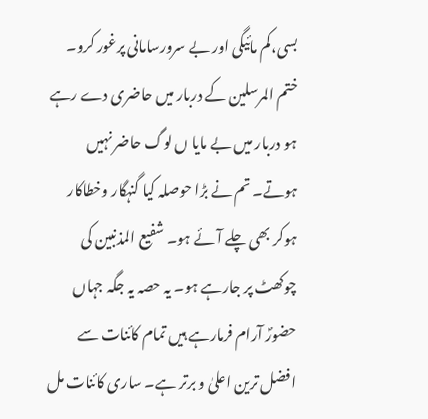بسی،کم مائیگی اور بے سرورسامانی پرغور کرو۔ ختم المرسلین کے دربار میں حاضری دے رہے ہو دربار میں بے مایا ں لوگ حاضر نہیں ہوتے۔ تم نے بڑا حوصلہ کیا گنہگار وخطاکار ہوکر بھی چلے آئے ہو۔ شفیع المذنبین کی چوکھٹ پر جارہے ہو۔ یہ حصہ یہ جگہ جہاں حضورؐ آرام فرمارہے ہیں تمام کائنات سے افضل ترین اعلیٰ و برتر ہے۔ ساری کائنات مل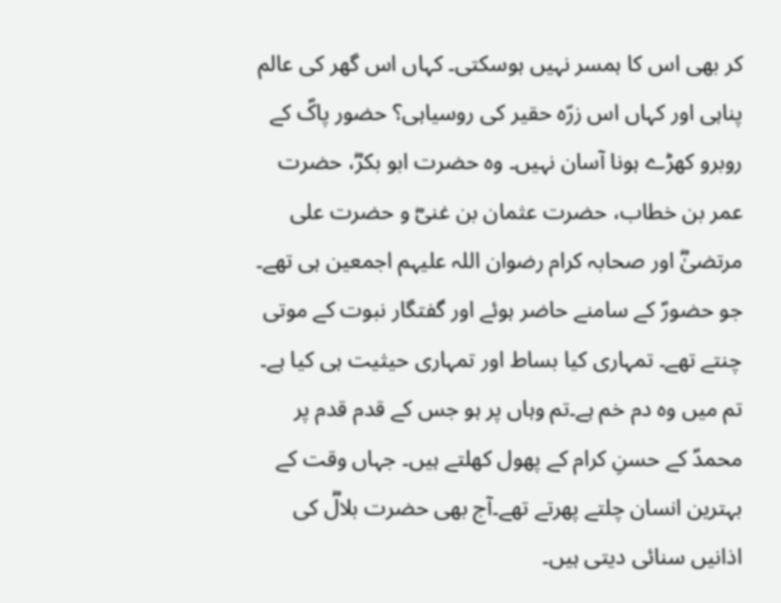کر بھی اس کا ہمسر نہیں ہوسکتی۔ کہاں اس گھر کی عالم پناہی اور کہاں اس زرّہ حقیر کی روسیاہی؟ حضور پاکؐ کے روبرو کھڑے ہونا آسان نہیں۔ وہ حضرت ابو بکرؓ، حضرت عمر بن خطاب، حضرت عثمان بن غنیؓ و حضرت علی مرتضیٰؓ اور صحابہ کرام رضوان اللہ علیہم اجمعین ہی تھے۔ جو حضورؐ کے سامنے حاضر ہوئے اور گفتگار نبوت کے موتی چنتے تھے۔ تمہاری کیا بساط اور تمہاری حیثیت ہی کیا ہے۔ تم میں وہ دم خم ہے۔تم وہاں پر ہو جس کے قدم قدم پر محمدؐ کے حسنِ کرام کے پھول کھلتے ہیں۔ جہاں وقت کے بہترین انسان چلتے پھرتے تھے۔آج بھی حضرت بلالؓ کی اذانیں سنائی دیتی ہیں۔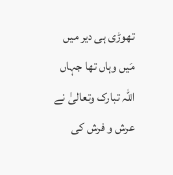تھوڑی ہی دیر میں مَیں وہاں تھا جہاں اللہ تبارک وتعالیٰ نے عرش و فرش کی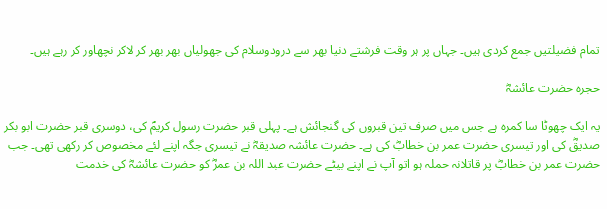تمام فضیلتیں جمع کردی ہیں۔ جہاں پر ہر وقت فرشتے دنیا بھر سے درودوسلام کی جھولیاں بھر بھر کر لاکر نچھاور کر رہے ہیں۔

حجرہ حضرت عائشہؓ

یہ ایک چھوٹا سا کمرہ ہے جس میں صرف تین قبروں کی گنجائش ہے۔ پہلی قبر حضرت رسول کریمؐ کی، دوسری قبر حضرت ابو بکر صدیقؓ کی اور تیسری حضرت عمر بن خطابؓ کی ہے۔ حضرت عائشہ صدیقہؓ نے تیسری جگہ اپنے لئے مخصوص کر رکھی تھی۔ جب حضرت عمر بن خطابؓ پر قاتلانہ حملہ ہو اتو آپ نے اپنے بیٹے حضرت عبد اللہ بن عمرؓ کو حضرت عائشہؓ کی خدمت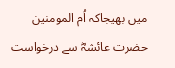میں بھیجاکہ اُم المومنین حضرت عائشہؓ سے درخواست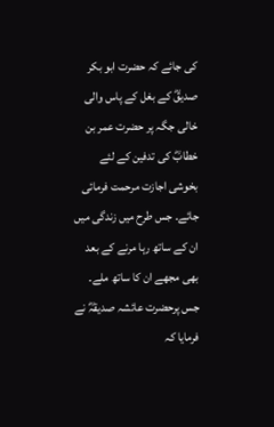کی جائے کہ حضرت ابو بکر صدیقؓ کے بغل کے پاس والی خالی جگہ پر حضرت عمر بن خطابؓ کی تدفین کے لئے بخوشی اجازت مرحمت فرمائی جائے۔ جس طرح میں زندگی میں ان کے ساتھ رہا مرنے کے بعد بھی مجھے ان کا ساتھ ملے۔ جس پرحضرت عائشہ صدیقہؓ نے فرمایا کہ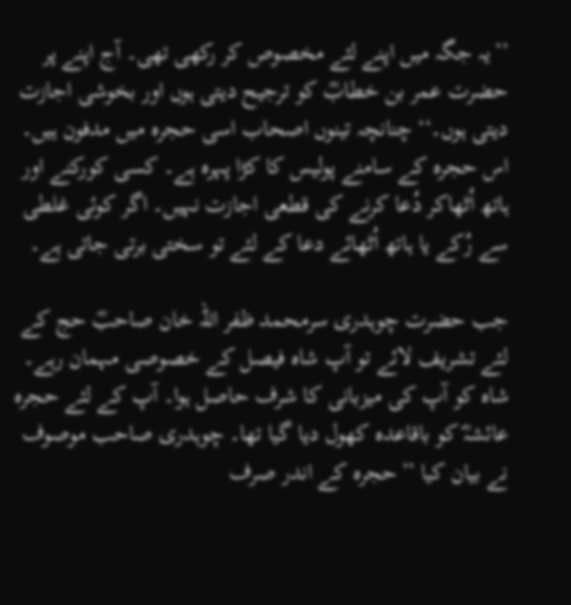’’یہ جگہ میں اپنے لئے مخصوص کر رکھی تھی۔ آج اپنے پر حضرت عمر بن خطابؓ کو ترجیح دیتی ہوں اور بخوشی اجازت دیتی ہوں۔‘‘ چنانچہ تینوں اصحاب اسی حجرہ میں مدفون ہیں۔ اس حجرہ کے سامنے پولیس کا کڑا پہرہ ہے۔ کسی کورکنے اور ہاتھ اُٹھاکر دُعا کرنے کی قطعی اجازت نہیں۔ اگر کوئی غلطی سے رُکے یا ہاتھ اُٹھائے دعا کے لئے تو سختی برتی جاتی ہے۔

جب حضرت چوہدری سرمحمد ظفر اللہ خان صاحبؓ حج کے لئے تشریف لائے تو آپ شاہ فیصل کے خصوصی مہمان رہے۔ شاہ کو آپ کی میزبانی کا شرف حاصل ہوا۔ آپ کے لئے حجرہ عائشہؓ کو باقاعدہ کھول دیا گیا تھا۔ چوہدری صاحب موصوف نے بیان کیا ’’حجرہ کے اندر صرف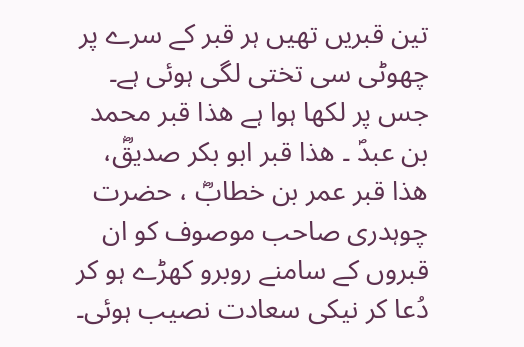تین قبریں تھیں ہر قبر کے سرے پر چھوٹی سی تختی لگی ہوئی ہے۔ جس پر لکھا ہوا ہے ھذا قبر محمد بن عبدؐ ۔ ھذا قبر ابو بکر صدیقؓ، ھذا قبر عمر بن خطابؓ ، حضرت چوہدری صاحب موصوف کو ان قبروں کے سامنے روبرو کھڑے ہو کر دُعا کر نیکی سعادت نصیب ہوئی۔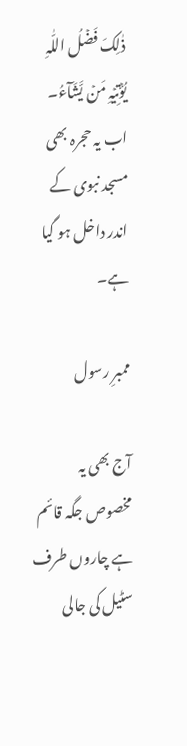ذٰلِکَ فَضۡلُ اللّٰہِ یُؤۡتِیۡہِ مَنۡ یَّشَآءُ۔ اب یہ حجرہ بھی مسجد نبوی کے اندر داخل ہو گیا ہے۔

ممبرِ رسول

آج بھی یہ مخصوص جگہ قائم ہے چاروں طرف سٹیل کی جالی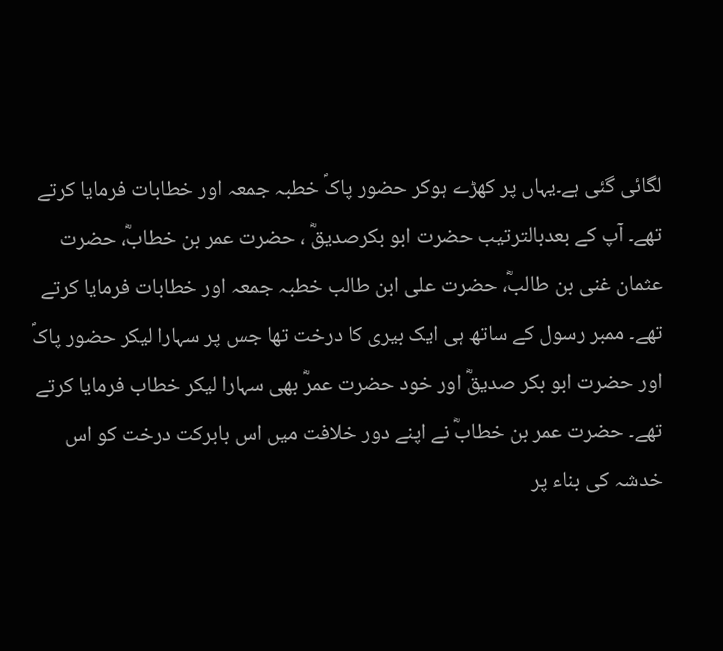لگائی گئی ہے۔یہاں پر کھڑے ہوکر حضور پاکؐ خطبہ جمعہ اور خطابات فرمایا کرتے تھے۔ آپ کے بعدبالترتیب حضرت ابو بکرصدیقؓ ، حضرت عمر بن خطابؓ، حضرت عثمان غنی بن طالبؓ، حضرت علی ابن طالب خطبہ جمعہ اور خطابات فرمایا کرتے تھے۔ ممبر رسول کے ساتھ ہی ایک بیری کا درخت تھا جس پر سہارا لیکر حضور پاکؐ اور حضرت ابو بکر صدیقؓ اور خود حضرت عمرؓ بھی سہارا لیکر خطاب فرمایا کرتے تھے۔ حضرت عمر بن خطابؓ نے اپنے دور خلافت میں اس بابرکت درخت کو اس خدشہ کی بناء پر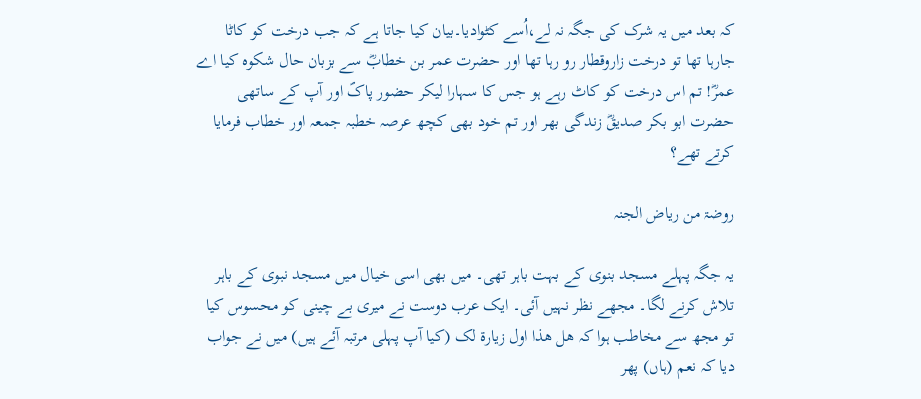کہ بعد میں یہ شرک کی جگہ نہ لے،اُسے کٹوادیا۔بیان کیا جاتا ہے کہ جب درخت کو کاٹا جارہا تھا تو درخت زاروقطار رو رہا تھا اور حضرت عمر بن خطابؓ سے بزبان حال شکوہ کیا اے عمرؓ! تم اس درخت کو کاٹ رہے ہو جس کا سہارا لیکر حضور پاکؐ اور آپ کے ساتھی حضرت ابو بکر صدیقؓ زندگی بھر اور تم خود بھی کچھ عرصہ خطبہ جمعہ اور خطاب فرمایا کرتے تھے؟

روضۃ من ریاض الجنہ

یہ جگہ پہلے مسجد بنوی کے بہت باہر تھی۔ میں بھی اسی خیال میں مسجد نبوی کے باہر تلاش کرنے لگا۔ مجھے نظر نہیں آئی۔ ایک عرب دوست نے میری بے چینی کو محسوس کیا تو مجھ سے مخاطب ہوا کہ ھل ھذا اول زیارۃ لک (کیا آپ پہلی مرتبہ آئے ہیں) میں نے جواب دیا کہ نعم (ہاں) پھر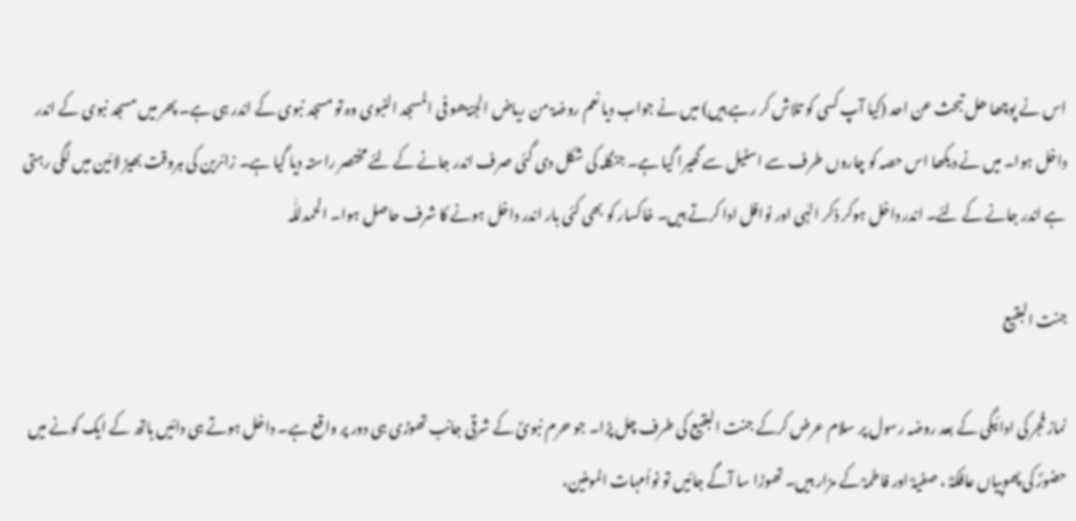اس نے پوچھا ھل تبحث عن احد (کیا آپ کسی کو تلاش کر رہے ہیں) میں نے جواب دیا نعم روضۃ من ریاض الجنۃھو فی المسجد النبوی وہ تو مسجد نبوی کے اندر ہی ہے۔ پھر میں مسجد نبوی کے اندر داخل ہوا۔ میں نے دیکھا اس حصہ کو چاروں طرف سے اسٹیل سے گھیرا گیا ہے۔ جنگلہ کی شکل دی گئی صرف اندر جانے کے لئے مختصر راستہ دیا گیا ہے۔ زائرین کی ہروقت بھیڑ لائین میں لگی رہتی ہے اندر جانے کے لئے۔ اندر داخل ہوکر ذکر الہٰی اور نوافل ادا کرتے ہیں۔ خاکسار کو بھی کئی بار اندر داخل ہونے کا شرف حاصل ہوا۔ الحمدللّٰہ

جنت البقیع

نماز فجر کی ادائیگی کے بعد روضہ رسول پر سلام عرض کرکے جنت البقیع کی طرف چل پڑا۔ جو حرم نبویؐ کے شرقی جانب تھوڑی ہی دور پر واقع ہے۔ داخل ہوتے ہی دائیں ہاتھ کے ایک کونے میں حضورؐ کی پھوپیاں عافکہؓ ، صفیہؓ اور فاطمہؓ کے مزار ہیں۔ تھوڑا سا آگے جائیں تو نواُمہات المومنین،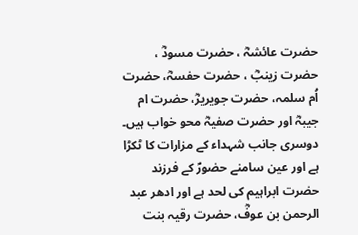حضرت عائشہؓ ، حضرت مسودؓ ، حضرت زینبؓ ، حضرت حفسہؓ، حضرت اُم سلمہ، حضرت جویریرؓ، حضرت ام جیبہؓ اور حضرت صفیہؓ محو خواب ہیں۔ دوسری جانب شہداء کے مزارات کا ٹکڑا ہے اور عین سامنے حضورؐ کے فرزند حضرت ابراہیم کی لحد ہے اور ادھر عبد الرحمن بن عوفؓ، حضرت رقیہ بنت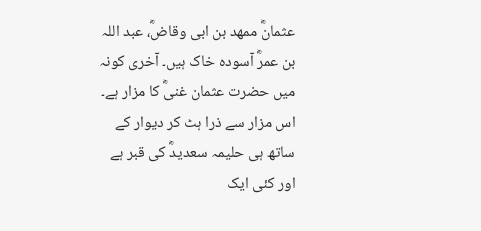عثمانؓ ممھد بن ابی وقاضؓ، عبد اللہ بن عمرؓ آسودہ خاک ہیں۔ آخری کونہ میں حضرت عثمان غنیؓ کا مزار ہے۔ اس مزار سے ذرا ہٹ کر دیوار کے ساتھ ہی حلیمہ سعدیدؓ کی قبر ہے اور کئی ایک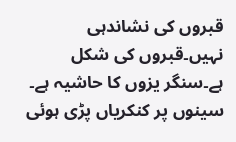قبروں کی نشاندہی نہیں۔قبروں کی شکل ہے۔سنگر یزوں کا حاشیہ ہے۔ سینوں پر کنکریاں پڑی ہوئی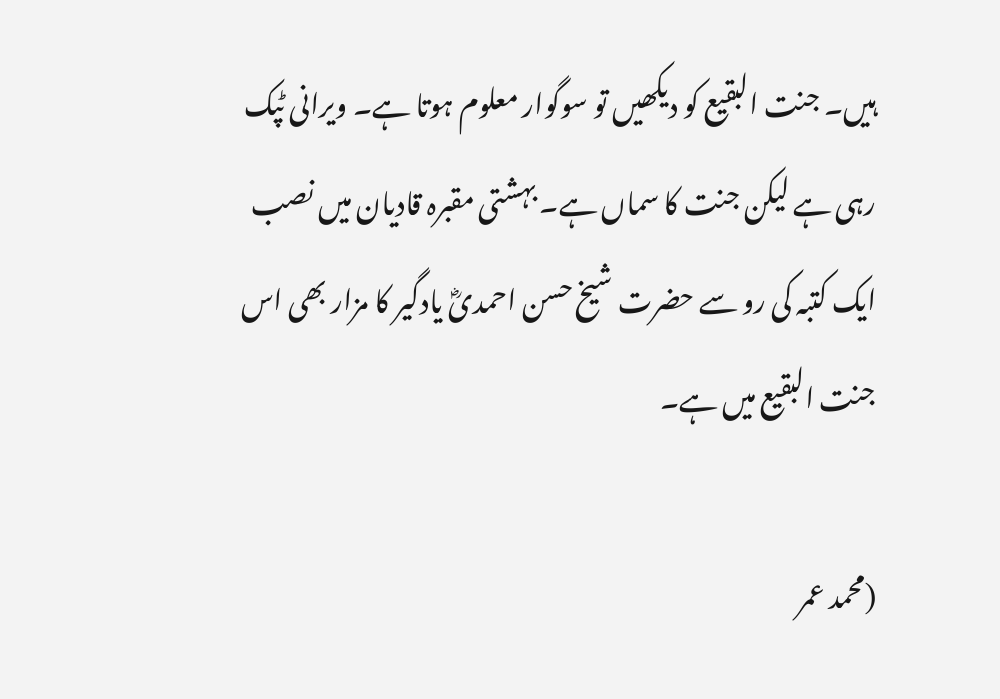ہیں۔ جنت البقیع کو دیکھیں تو سوگوار معلوم ہوتا ہے۔ ویرانی ٹپک رہی ہے لیکن جنت کا سماں ہے۔ بہشتی مقبرہ قادیان میں نصب ایک کتبہ کی رو سے حضرت شیخ حسن احمدیؓ یادگیر کا مزار بھی اس جنت البقیع میں ہے۔

(محمد عمر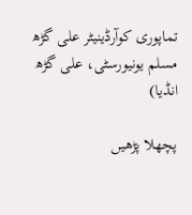تماپوری کوآرڈینیٹر علی گڑھ مسلم یونیورسٹی، علی گڑھ انڈیا)

پچھلا پڑھیں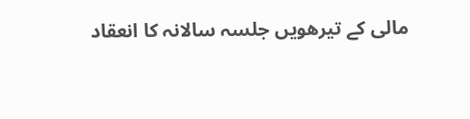مالی کے تیرھویں جلسہ سالانہ کا انعقاد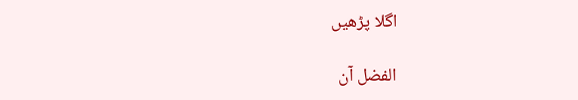اگلا پڑھیں

الفضل آن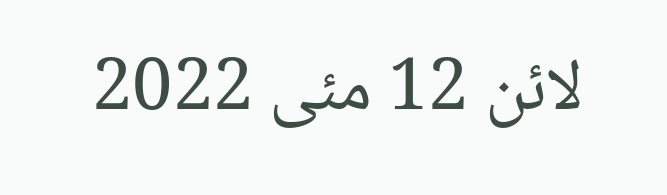لائن 12 مئی 2022